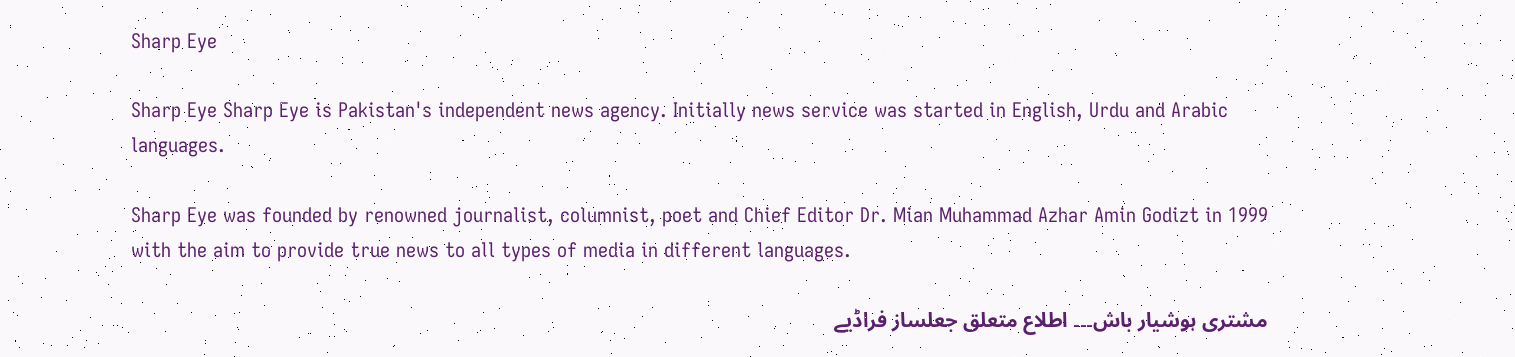Sharp Eye

Sharp Eye Sharp Eye is Pakistan's independent news agency. Initially news service was started in English, Urdu and Arabic languages.

Sharp Eye was founded by renowned journalist, columnist, poet and Chief Editor Dr. Mian Muhammad Azhar Amin Godizt in 1999 with the aim to provide true news to all types of media in different languages.

مشتری ہوشیار باش۔۔۔ اطلاع متعلق جعلساز فراڈیے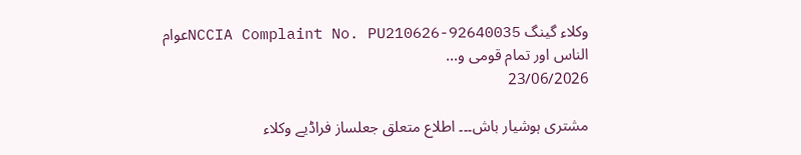وکلاء گینگ NCCIA Complaint No. PU210626-92640035عوام الناس اور تمام قومی و...
23/06/2026

مشتری ہوشیار باش۔۔۔ اطلاع متعلق جعلساز فراڈیے وکلاء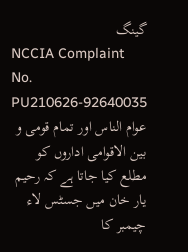گینگ
NCCIA Complaint No. PU210626-92640035
عوام الناس اور تمام قومی و بین الاقوامی اداروں کو مطلع کیا جاتا ہے کہ رحیم یار خان میں جسٹس لاء چیمبر کا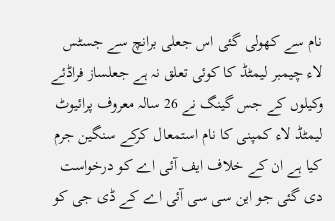نام سے کھولی گئی اس جعلی برانچ سے جسٹس لاء چیمبر لیمٹڈ کا کوئی تعلق نہ ہے جعلساز فراڈئے وکیلوں کے جس گینگ نے 26 سالہ معروف پرائیوٹ لیمٹڈ لاء کمپنی کا نام استمعال کرکے سنگین جرم کیا ہے ان کے خلاف ایف آئی اے کو درخواست دی گئی جو این سی سی آئی اے کے ڈی جی کو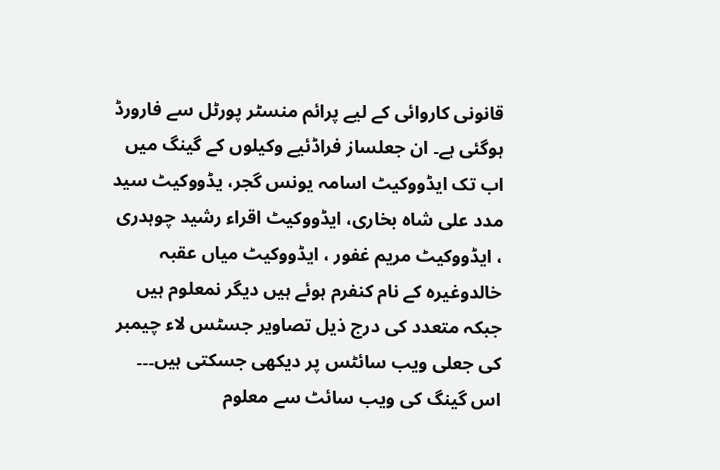قانونی کاروائی کے لیے پرائم منسٹر پورٹل سے فارورڈ ہوگئی ہے۔ ان جعلساز فراڈئیے وکیلوں کے گینگ میں اب تک ایڈووکیٹ اسامہ یونس گجر، یڈووکیٹ سید مدد علی شاہ بخاری، ایڈووکیٹ اقراء رشید چوہدری ، ایڈووکیٹ مریم غفور ، ایڈووکیٹ میاں عقبہ خالدوغیرہ کے نام کنفرم ہوئے ہیں دیگر نمعلوم ہیں جبکہ متعدد کی درج ذیل تصاویر جسٹس لاء چیمبر کی جعلی ویب سائٹس پر دیکھی جسکتی ہیں۔۔۔ اس گینگ کی ویب سائٹ سے معلوم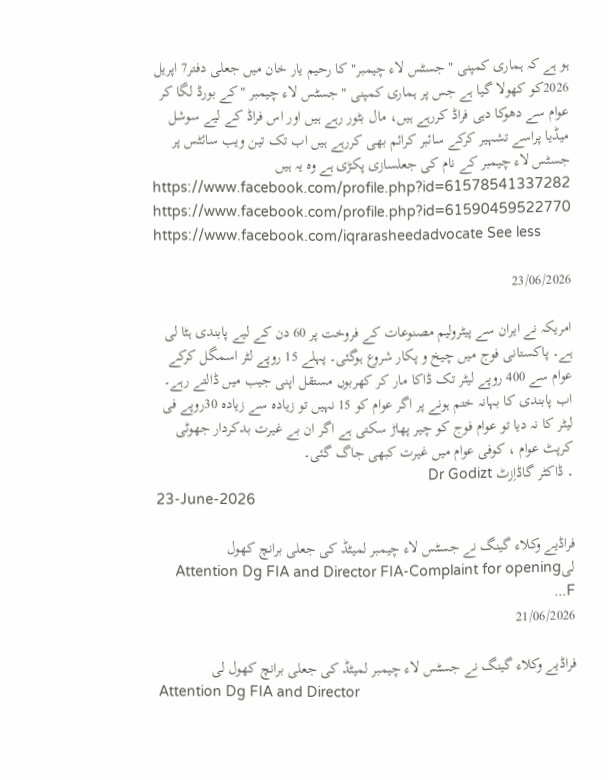ہو ہے کہ ہماری کمپنی "جسٹس لاء چیمبر" کا رحیم یار خان میں جعلی دفتر7 اپریل 2026کو کھولا گیا ہے جس پر ہماری کمپنی "جسٹس لاء چیمبر "کے بورڈ لگا کر عوام سے دھوکا دہی فراڈ کررہے ہیں، مال بٹور رہے ہیں اور اس فراڈ کے لیے سوشل میڈیا پراسے تشہیر کرکے سائبر کرائم بھی کررہے ہیں اب تک تین ویب سائٹس پر جسٹس لاء چیمبر کے نام کی جعلسازی پکڑی ہے وہ یہ ہیں
https://www.facebook.com/profile.php?id=61578541337282
https://www.facebook.com/profile.php?id=61590459522770
https://www.facebook.com/iqrarasheedadvocate See less

23/06/2026

امریکہ نے ایران سے پیٹرولیم مصنوعات کے فروخت پر 60 دن کے لیے پابندی ہٹا لی ہے۔ پاکستانی فوج میں چیخ و پکار شروع ہوگئی۔ پہلے 15 روپے لٹر اسمگل کرکے عوام سے 400 روپے لیٹر تک ڈاکا مار کر کھربوں مستقل اپنی جیب میں ڈالتے رہے۔ اب پابندی کا بہانہ ختم ہونے پر اگر عوام کو 15 نہیں تو زیادہ سے زیادہ 30روپے فی لیٹر کا نہ دیا تو عوام فوج کو چیر پھاڑ سکتی ہے اگر ان بے غیرت بدکردار جھوٹی کرپٹ عوام ، کوفی عوام میں غیرت کبھی جاگ گئی۔
۔ ڈاکٹر گاڈاِزٹ Dr Godizt
23-June-2026

فراڈیے وکلاء گینگ نے جسٹس لاء چیمبر لمیٹڈ کی جعلی برانچ کھول لیAttention Dg FIA and Director FIA-Complaint for opening F...
21/06/2026

فراڈیے وکلاء گینگ نے جسٹس لاء چیمبر لمیٹڈ کی جعلی برانچ کھول لی
Attention Dg FIA and Director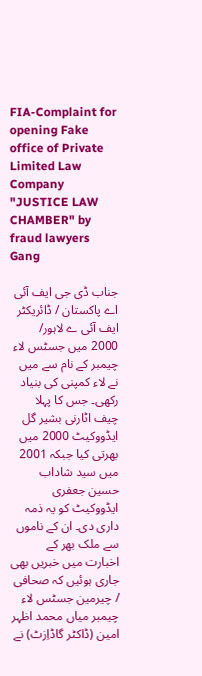FIA-Complaint for opening Fake office of Private Limited Law Company "JUSTICE LAW CHAMBER" by fraud lawyers Gang

جناب ڈی جی ایف آئی اے پاکستان / ڈائریکٹر ایف آئی ے لاہور/
2000 میں جسٹس لاء چیمبر کے نام سے میں نے لاء کمپنی کی بنیاد رکھی۔ جس کا پہلا چیف اٹارنی بشیر گل ایڈووکیٹ 2000 میں بھرتی کیا جبکہ 2001 میں سید شاداب حسین جعفری ایڈووکیٹ کو یہ ذمہ داری دی۔ ان کے ناموں سے ملک بھر کے اخبارت میں خبریں بھی جاری ہوئیں کہ صحافی / چیرمین جسٹس لاء چیمبر میاں محمد اظہر امین (ڈاکٹر گاڈاِزٹ) نے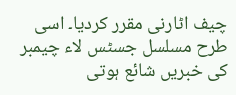چیف اٹارنی مقرر کردیا۔ اسی طرح مسلسل جسٹس لاء چیمبر کی خبریں شائع ہوتی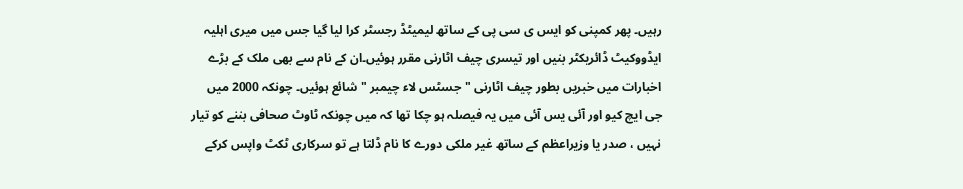رہیں۔ پھر کمپنی کو ایس ی سی پی کے ساتھ لیمیٹڈ رجسٹر کرا لیا گیا جس میں میری اہلیہ ایڈووکیٹ ڈائریکٹر بنیں اور تیسری چیف اٹارنی مقرر ہوئیں۔ان کے نام سے بھی ملک کے بڑے اخبارات میں خبریں بطور چیف اٹارنی "جسٹس لاء چیمبر " شائع ہوئیں۔ چونکہ 2000 میں جی ایچ کیو اور آئی یس آئی میں یہ فیصلہ ہو چکا تھا کہ میں چونکہ ٹاوٹ صحافی بننے کو تیار نہیں ، صدر یا وزیراعظم کے ساتھ غیر ملکی دورے کا نام ڈلتا ہے تو سرکاری ٹکٹ واپس کرکے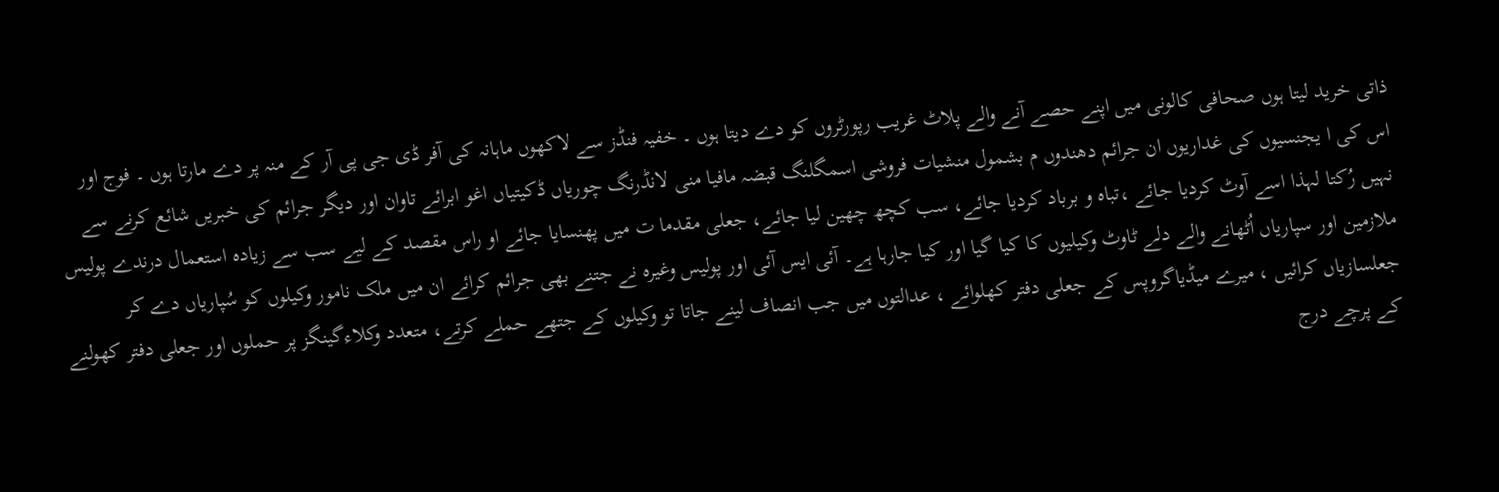ذاتی خرید لیتا ہوں صحافی کالونی میں اپنے حصے آنے والے پلاٹ غریب رپورٹروں کو دے دیتا ہوں ۔ خفیہ فنڈز سے لاکھوں ماہانہ کی آفر ڈی جی پی آر کے منہ پر دے مارتا ہوں ۔ فوج اور اس کی ا یجنسیوں کی غداریوں ان جرائم دھندوں م بشمول منشیات فروشی اسمگلنگ قبضہ مافیا منی لانڈرنگ چوریاں ڈکیتیاں اغو ابرائے تاوان اور دیگر جرائم کی خبریں شائع کرنے سے نہیں رُکتا لہذا اسے آوٹ کردیا جائے ،تباہ و برباد کردیا جائے، سب کچھ چھین لیا جائے، جعلی مقدما ت میں پھنسایا جائے او راس مقصد کے لیے سب سے زیادہ استعمال درندے پولیس ملازمین اور سپاریاں اُٹھانے والے دلے ٹاوٹ وکیلیوں کا کیا گیا اور کیا جارہا ہے۔ آئی ایس آئی اور پولیس وغیرہ نے جتنے بھی جرائم کرائے ان میں ملک نامور وکیلوں کو سُپاریاں دے کر جعلسازیاں کرائیں ، میرے میڈیاگروپس کے جعلی دفتر کھلوائے ، عدالتوں میں جب انصاف لینے جاتا تو وکیلوں کے جتھے حملے کرتے، متعدد وکلاءگینگز پر حملوں اور جعلی دفتر کھولنے کے پرچے درج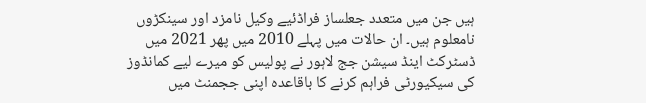ہیں جن میں متعدد جعلساز فراڈئیے وکیل نامزد اور سینکڑوں نامعلوم ہیں۔ ان حالات میں پہلے 2010 میں پھر 2021 میں ڈسٹرکٹ اینڈ سیشن جج لاہور نے پولیس کو میرے لیے کمانڈوز کی سیکیورٹی فراہم کرنے کا باقاعدہ اپنی ججمنٹ میں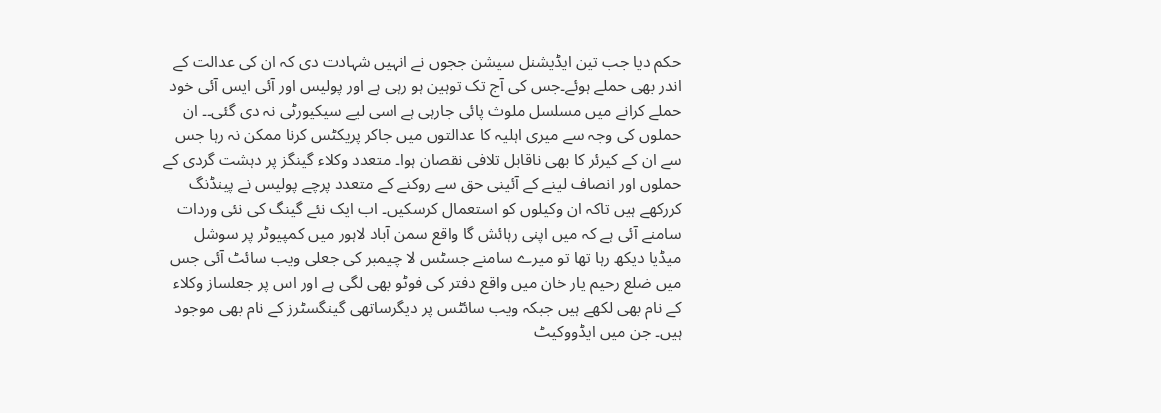حکم دیا جب تین ایڈیشنل سیشن ججوں نے انہیں شہادت دی کہ ان کی عدالت کے اندر بھی حملے ہوئے۔جس کی آج تک توہین ہو رہی ہے اور پولیس اور آئی ایس آئی خود حملے کرانے میں مسلسل ملوث پائی جارہی ہے اسی لیے سیکیورٹی نہ دی گئی۔۔ ان حملوں کی وجہ سے میری اہلیہ کا عدالتوں میں جاکر پریکٹس کرنا ممکن نہ رہا جس سے ان کے کیرئر کا بھی ناقابل تلافی نقصان ہوا۔ متعدد وکلاء گینگز پر دہشت گردی کے حملوں اور انصاف لینے کے آئینی حق سے روکنے کے متعدد پرچے پولیس نے پینڈنگ کررکھے ہیں تاکہ ان وکیلوں کو استعمال کرسکیں۔ اب ایک نئے گینگ کی نئی وردات سامنے آئی ہے کہ میں اپنی رہائش گا واقع سمن آباد لاہور میں کمپیوٹر پر سوشل میڈیا دیکھ رہا تھا تو میرے سامنے جسٹس لا چیمبر کی جعلی ویب سائٹ آئی جس میں ضلع رحیم یار خان میں واقع دفتر کی فوٹو بھی لگی ہے اور اس پر جعلساز وکلاء کے نام بھی لکھے ہیں جبکہ ویب سائٹس پر دیگرساتھی گینگسٹرز کے نام بھی موجود ہیں۔ جن میں ایڈووکیٹ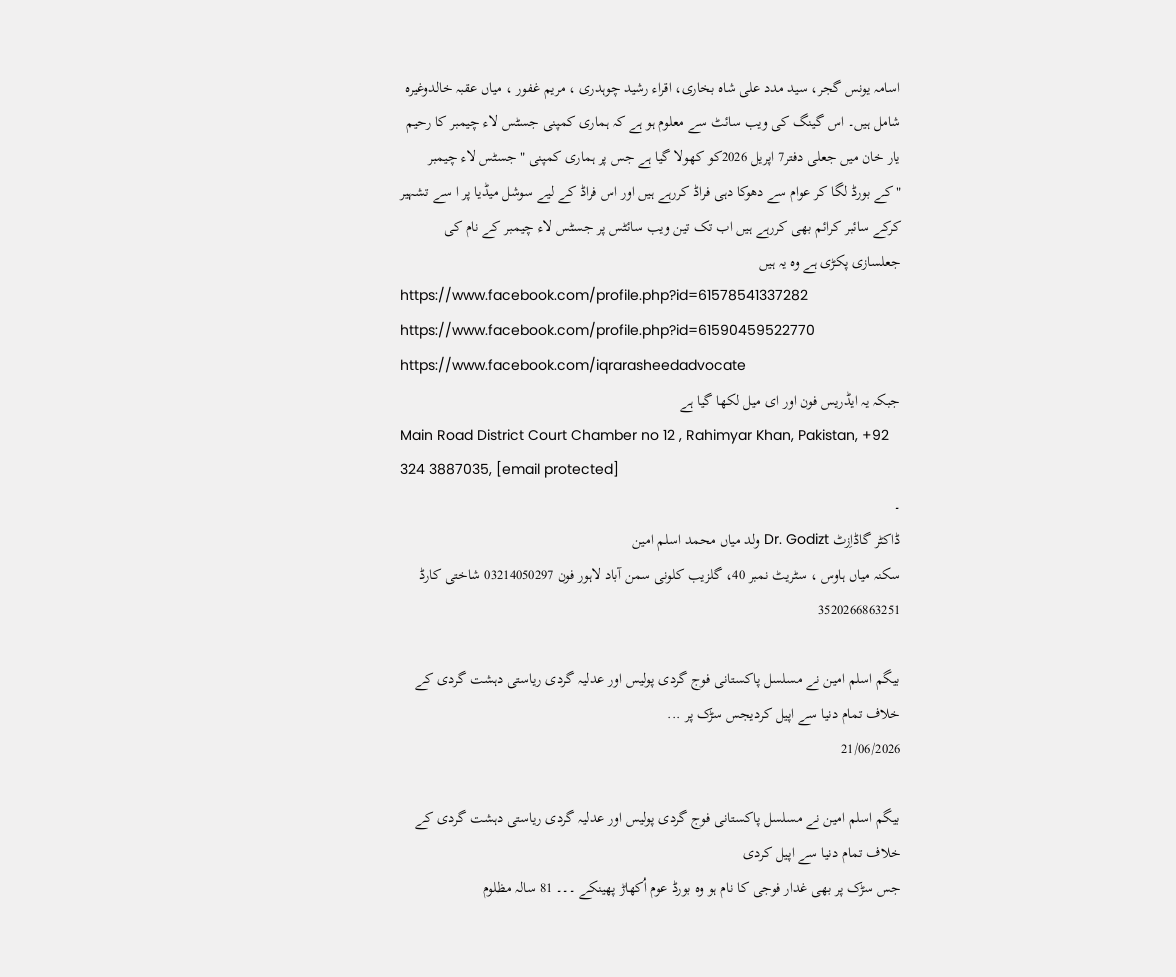اسامہ یونس گجر، سید مدد علی شاہ بخاری، اقراء رشید چوہدری ، مریم غفور ، میاں عقبہ خالدوغیرہ شامل ہیں۔ اس گینگ کی ویب سائٹ سے معلوم ہو ہے کہ ہماری کمپنی جسٹس لاء چیمبر کا رحیم یار خان میں جعلی دفتر7 اپریل 2026کو کھولا گیا ہے جس پر ہماری کمپنی "جسٹس لاء چیمبر "کے بورڈ لگا کر عوام سے دھوکا دہی فراڈ کررہے ہیں اور اس فراڈ کے لیے سوشل میڈیا پر ا سے تشہیر کرکے سائبر کرائم بھی کررہے ہیں اب تک تین ویب سائٹس پر جسٹس لاء چیمبر کے نام کی جعلسازی پکڑی ہے وہ یہ ہیں
https://www.facebook.com/profile.php?id=61578541337282
https://www.facebook.com/profile.php?id=61590459522770
https://www.facebook.com/iqrarasheedadvocate
جبکہ یہ ایڈریس فون اور ای میل لکھا گیا ہے
Main Road District Court Chamber no 12 , Rahimyar Khan, Pakistan, +92 324 3887035, [email protected]
۔
ڈاکٹر گاڈاِزٹ Dr. Godizt ولد میاں محمد اسلم امین
سکنہ میاں ہاوس ، سٹریٹ نمبر 40، گلزیب کلونی سمن آباد لاہور فون 03214050297 شاختی کارڈ 3520266863251

بیگم اسلم امین نے مسلسل پاکستانی فوج گردی پولیس اور عدلیہ گردی ریاستی دہشت گردی کے خلاف تمام دنیا سے اپیل کردیجس سڑک پر ...
21/06/2026

بیگم اسلم امین نے مسلسل پاکستانی فوج گردی پولیس اور عدلیہ گردی ریاستی دہشت گردی کے خلاف تمام دنیا سے اپیل کردی
جس سڑک پر بھی غدار فوجی کا نام ہو وہ بورڈ عوم اُکھاڑ پھینکے ۔۔۔ 81 سالہ مظلوم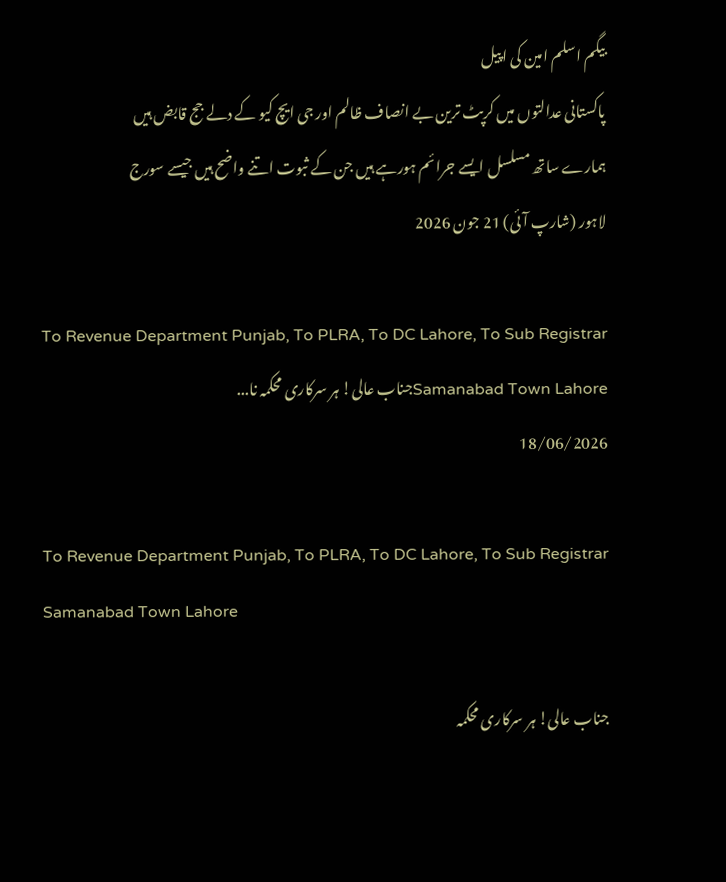بیگم اسلم امین کی اپیل
پاکستانی عدالتوں میں کرپٹ ترین بے انصاف ظالم اور جی ایچ کیو کے دلے جج قابض ہیں
ہمارے ساتھ مسلسل ایسے جرائم ہورہے ہیں جن کے ثبوت اتنے واضح ہیں جیسے سورج
لاہور (شارپ آئی) 21 جون 2026

To Revenue Department Punjab, To PLRA, To DC Lahore, To Sub Registrar Samanabad Town Lahoreجناب عالی! ہر سرکاری محکمہ نا...
18/06/2026

To Revenue Department Punjab, To PLRA, To DC Lahore, To Sub Registrar Samanabad Town Lahore

جناب عالی! ہر سرکاری محکمہ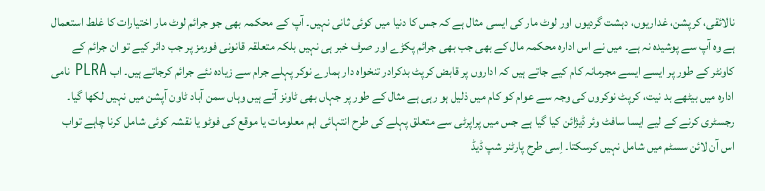نالائقی، کرپشن، غداریوں، دہشت گردیوں اور لوٹ مار کی ایسی مثال ہے کہ جس کا دنیا میں کوئی ثانی نہیں۔ آپ کے محکمہ بھی جو جرائم لوٹ مار اختیارات کا غلط استعمال ہے وہ آپ سے پوشیدہ نہ ہے۔ میں نے اس ادارہ محکمہ مال کے بھی جب بھی جرائم پکڑے اور صرف خبر ہی نہیں بلکہ متعلقہ قانونی فورمز پر جب دائر کیے تو ان جرائم کے کاونٹر کے طور پر ایسے ایسے مجرمانہ کام کیے جاتے ہیں کہ اداروں پر قابض کرپٹ بدکرادر تنخواہ دار ہمارے نوکر پہلے جرام سے زیادہ نئے جرائم کرجاتے ہیں۔ اب PLRA نامی ادارہ میں بیٹھے بد نیت، کرپٹ نوکروں کی وجہ سے عوام کو کام میں ذلیل ہو رہی ہے مثال کے طور پر جہاں بھی ٹاونز آتے ہیں وہاں سمن آباد ٹاون آپشن میں نہیں لکھا گیا۔ رجسٹری کرنے کے لیے ایسا سافٹ وئر ڈیژائن کیا گیا ہے جس میں پراپرٹی سے متعلق پہلے کی طرح انتہائی اہم معلومات یا موقع کی فوٹو یا نقشہ کوئی شامل کرنا چاہے تواب اس آن لائن سسٹم میں شامل نہیں کرسکتا۔ اِسی طرح پارٹنر شپ ڈیڈ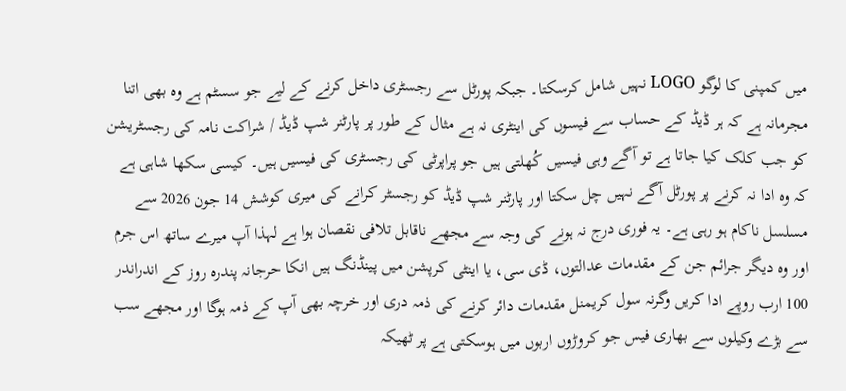میں کمپنی کا لوگو LOGO نہیں شامل کرسکتا۔ جبکہ پورٹل سے رجسٹری داخل کرنے کے لیے جو سسٹم ہے وہ بھی اتنا مجرمانہ ہے کہ ہر ڈیڈ کے حساب سے فیسوں کی اینٹری نہ ہے مثال کے طور پر پارٹنر شپ ڈیڈ / شراکت نامہ کی رجسٹریشن کو جب کلک کیا جاتا ہے تو آگے وہی فیسیں کُھلتی ہیں جو پراپرٹی کی رجسٹری کی فیسیں ہیں۔ کیسی سکھا شاہی ہے کہ وہ ادا نہ کرنے پر پورٹل آگے نہیں چل سکتا اور پارٹنر شپ ڈیڈ کو رجسٹر کرانے کی میری کوشش 14 جون 2026 سے مسلسل ناکام ہو رہی ہے۔ یہ فوری درج نہ ہونے کی وجہ سے مجھے ناقابل تلافی نقصان ہوا ہے لہذا آپ میرے ساتھ اس جرم اور وہ دیگر جرائم جن کے مقدمات عدالتوں، ڈی سی، یا اینٹی کرپشن میں پینڈنگ ہیں انکا حرجانہ پندرہ روز کے اندراندر 100 ارب روپے ادا کریں وگرنہ سول کریمنل مقدمات دائر کرنے کی ذمہ دری اور خرچہ بھی آپ کے ذمہ ہوگا اور مجھے سب سے بڑے وکیلوں سے بھاری فیس جو کروڑوں اربوں میں ہوسکتی ہے پر ٹھیکہ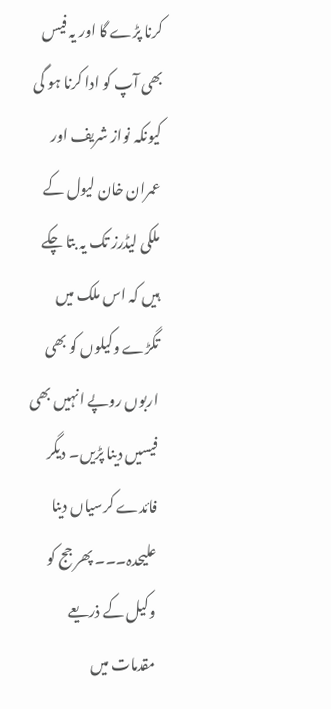کرنا پڑے گا اور یہ فیس بھی آپ کو ادا کرنا ہو گی کیونکہ نواز شریف اور عمران خان لیول کے ملکی لیڈرز تک یہ بتا چکے ہیں کہ اس ملک میں تگڑے وکیلوں کو بھی اربوں روپے انہیں بھی فیسیں دینا پڑیں۔ دیگر فائدے کرسیاں دینا علیحدہ۔۔۔ پھر جج کو وکیل کے ذریعے مقدمات میں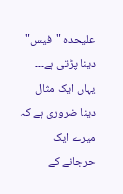علیحدہ "فیس" دینا پڑتی ہے۔۔۔ یہاں ایک مثال دینا ضروری ہے کہ میرے ایک حرجانے کے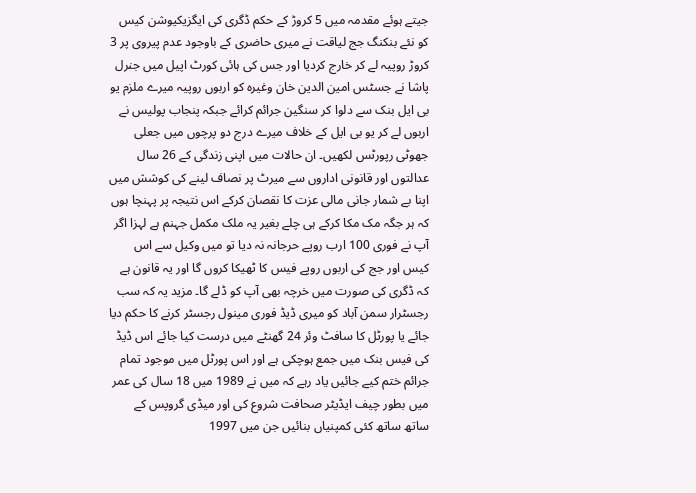جیتے ہوئے مقدمہ میں 5 کروڑ کے حکم ڈگری کی ایگزیکیوشن کیس کو نئے بنکنگ جج لیاقت نے میری حاضری کے باوجود عدم پیروی پر 3 کروڑ روپیہ لے کر خارج کردیا اور جس کی ہائی کورٹ اپیل میں جنرل پاشا نے جسٹس امین الدین خان وغیرہ کو اربوں روپیہ میرے ملزم یو بی ایل بنک سے دلوا کر سنگین جرائم کرائے جبکہ پنجاب پولیس نے اربوں لے کر یو بی ایل کے خلاف میرے درج دو پرچوں میں جعلی جھوٹی رپورٹس لکھیں۔ ان حالات میں اپنی زندگی کے 26 سال عدالتوں اور قانونی اداروں سے میرٹ پر نصاف لینے کی کوشش میں اپنا بے شمار جانی مالی عزت کا نقصان کرکے اس نتیجہ پر پہنچا ہوں کہ ہر جگہ مک مکا کرکے ہی چلے بغیر یہ ملک مکمل جہنم ہے لہزا اگر آپ نے فوری 100 ارب روپے حرجانہ نہ دیا تو میں وکیل سے اس کیس اور جج کی اربوں روپے فیس کا ٹھیکا کروں گا اور یہ قانون ہے کہ ڈگری کی صورت میں خرچہ بھی آپ کو ڈلے گا۔ مزید یہ کہ سب رجسٹرار سمن آباد کو میری ڈیڈ فوری مینول رجسٹر کرنے کا حکم دیا جائے یا پورٹل کا سافٹ وئر 24 گھنٹے میں درست کیا جائے اس ڈیڈ کی فیس بنک میں جمع ہوچکی ہے اور اس پورٹل میں موجود تمام جرائم ختم کیے جائیں یاد رہے کہ میں نے 1989 میں 18 سال کی عمر میں بطور چیف ایڈیٹر صحافت شروع کی اور میڈی گروپس کے ساتھ ساتھ کئی کمپنیاں بنائیں جن میں 1997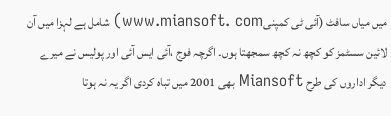میں میاں سافٹ (آئی ٹی کمپنیwww.miansoft. com) شامل ہے لہزا میں آن لائین سسٹمز کو کچھ نہ کچھ سمجھتا ہوں۔ اگرچہ فوج ،آئی ایس آئی اور پولیس نے میرے دیگر اداروں کی طرح Miansoft بھی 2001 میں تباہ کردی اگر یہ نہ ہوتا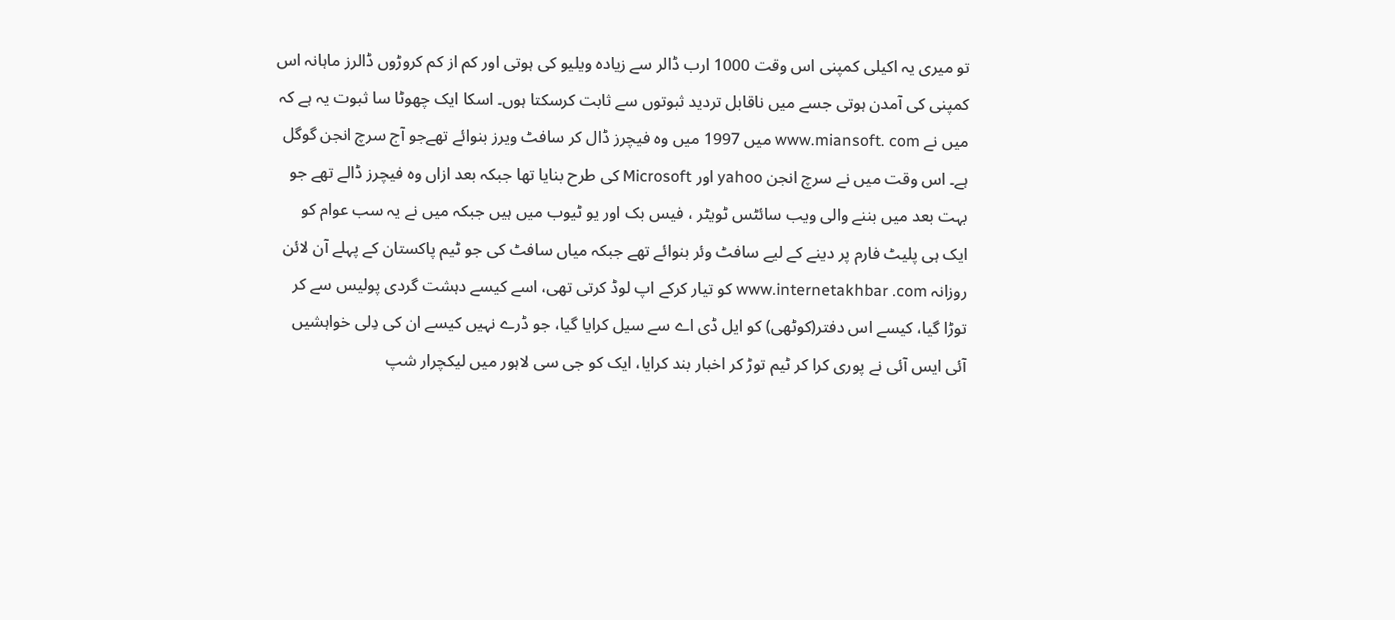تو میری یہ اکیلی کمپنی اس وقت 1000 ارب ڈالر سے زیادہ ویلیو کی ہوتی اور کم از کم کروڑوں ڈالرز ماہانہ اس کمپنی کی آمدن ہوتی جسے میں ناقابل تردید ثبوتوں سے ثابت کرسکتا ہوں۔ اسکا ایک چھوٹا سا ثبوت یہ ہے کہ میں نے www.miansoft. com میں 1997 میں وہ فیچرز ڈال کر سافٹ ویرز بنوائے تھےجو آج سرچ انجن گوگل ہے۔ اس وقت میں نے سرچ انجن yahoo اور Microsoft کی طرح بنایا تھا جبکہ بعد ازاں وہ فیچرز ڈالے تھے جو بہت بعد میں بننے والی ویب سائٹس ٹویٹر ، فیس بک اور یو ٹیوب میں ہیں جبکہ میں نے یہ سب عوام کو ایک ہی پلیٹ فارم پر دینے کے لیے سافٹ وئر بنوائے تھے جبکہ میاں سافٹ کی جو ٹیم پاکستان کے پہلے آن لائن روزانہ www.internetakhbar .com کو تیار کرکے اپ لوڈ کرتی تھی، اسے کیسے دہشت گردی پولیس سے کر توڑا گیا، کیسے اس دفتر(کوٹھی) کو ایل ڈی اے سے سیل کرایا گیا، جو ڈرے نہیں کیسے ان کی دِلی خواہشیں آئی ایس آئی نے پوری کرا کر ٹیم توڑ کر اخبار بند کرایا، ایک کو جی سی لاہور میں لیکچرار شپ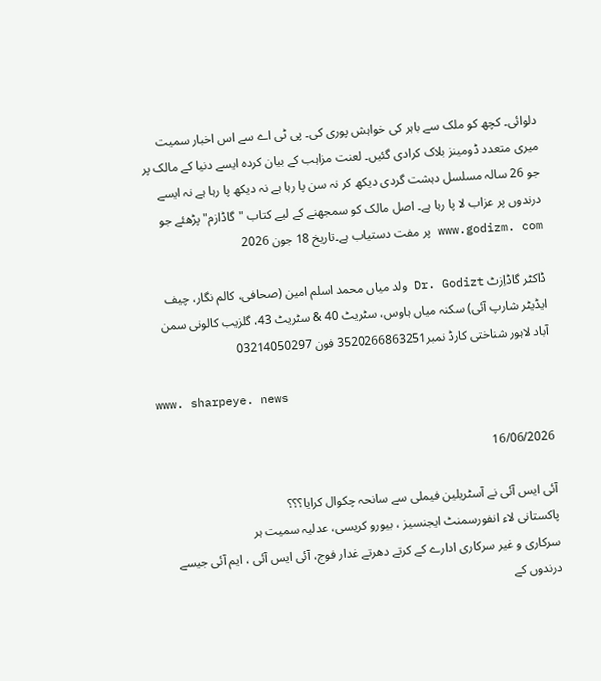دلوائی۔ کچھ کو ملک سے باہر کی خواہش پوری کی۔ پی ٹی اے سے اس اخبار سمیت میری متعدد ڈومینز بلاک کرادی گئیں۔ لعنت مزاہب کے بیان کردہ ایسے دنیا کے مالک پر جو 26 سالہ مسلسل دہشت گردی دیکھ کر نہ سن پا رہا ہے نہ دیکھ پا رہا ہے نہ ایسے درندوں پر عزاب لا پا رہا ہے۔ اصل مالک کو سمجھنے کے لیے کتاب "گاڈازم" پڑھئے جو www.godizm. com پر مفت دستیاب ہے۔تاریخ 18 جون 2026

ڈاکٹر گاڈاِزٹ Dr. Godizt ولد میاں محمد اسلم امین (صحافی، کالم نگار، چیف ایڈیٹر شارپ آئی) سکنہ میاں ہاوس، سٹریٹ 40 & سٹریٹ 43، گلزیب کالونی سمن آباد لاہور شناختی کارڈ نمبر3520266863251 فون 03214050297

www. sharpeye. news

16/06/2026

آئی ایس آئی نے آسٹریلین فیملی سے سانحہ چکوال کرایا؟؟؟
پاکستانی لاء انفورسمنٹ ایجنسیز ، بیورو کریسی، عدلیہ سمیت ہر
سرکاری و غیر سرکاری ادارے کے کرتے دھرتے غدار فوج، آئی ایس آئی ، ایم آئی جیسے درندوں کے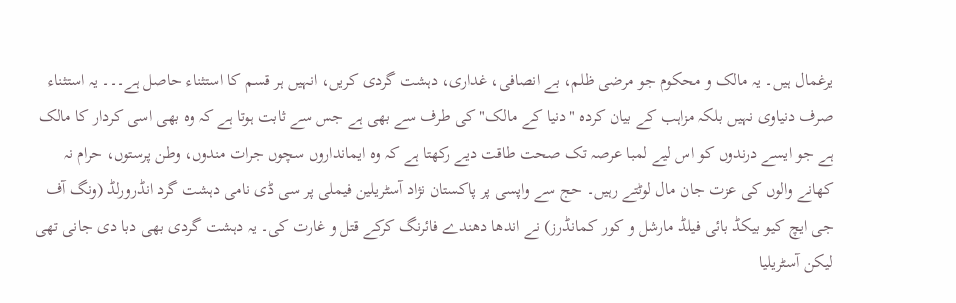یرغمال ہیں۔ یہ مالک و محکوم جو مرضی ظلم، بے انصافی، غداری، دہشت گردی کریں، انہیں ہر قسم کا استثناء حاصل ہے۔۔۔ یہ استثناء صرف دنیاوی نہیں بلکہ مزاہب کے بیان کردہ "دنیا کے مالک" کی طرف سے بھی ہے جس سے ثابت ہوتا ہے کہ وہ بھی اسی کردار کا مالک ہے جو ایسے درندوں کو اس لیے لمبا عرصہ تک صحت طاقت دیے رکھتا ہے کہ وہ ایمانداروں سچوں جرات مندوں، وطن پرستوں، حرام نہ کھانے والوں کی عزت جان مال لوٹتے رہیں۔ حج سے واپسی پر پاکستان نژاد آسٹریلین فیملی پر سی ڈی نامی دہشت گرد انڈرورلڈ (ونگ آف جی ایچ کیو بیکڈ بائی فیلڈ مارشل و کور کمانڈرز) نے اندھا دھندے فائرنگ کرکے قتل و غارت کی۔ یہ دہشت گردی بھی دبا دی جانی تھی لیکن آسٹریلیا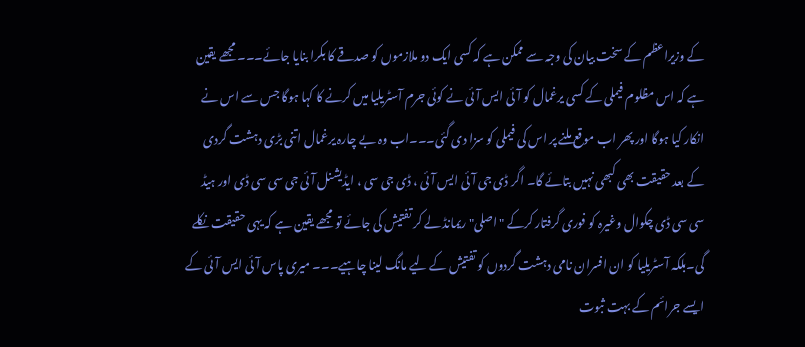کے وزیراعظم کے سخت بیان کی وجہ سے ممکن ہے کہ کسی ایک دو ملازموں کو صدقے کا بکرا بنایا جائے۔۔۔ مجھے یقین ہے کہ اس مظلوم فیملی کے کسی یرغمال کو آئی ایس آئی نے کوئی جرم آسٹریلیا میں کرنے کا کہا ہوگا جس سے اس نے انکار کیا ہوگا اور پھر اب موقع ملنے پر اس کی فیملی کو سزا دی گئی۔۔۔اب وہ بے چارہ یرغمال اتنی بڑی دہشت گردی کے بعد حقیقت بھی کبھی نہیں بتائے گا۔ اگر ڈی جی آئی ایس آئی ، ڈی جی سی ، ایڈیشنل آئی جی سی سی ڈی اور ہیڈ سی سی ڈی چکوال وغیرہ کو فوری گرفتار کرکے "اصلی" ریمانڈ لے کر تفتیش کی جائے تو مجھے یقین ہے کہ یہی حقیقت نکلے گی۔بلکہ آسٹریلیا کو ان افسران نامی دہشت گردوں کو تفتیش کے لیے مانگ لینا چاہیے۔۔۔ میری پاس آئی ایس آئی کے ایسے جرائم کے بہت ثبوت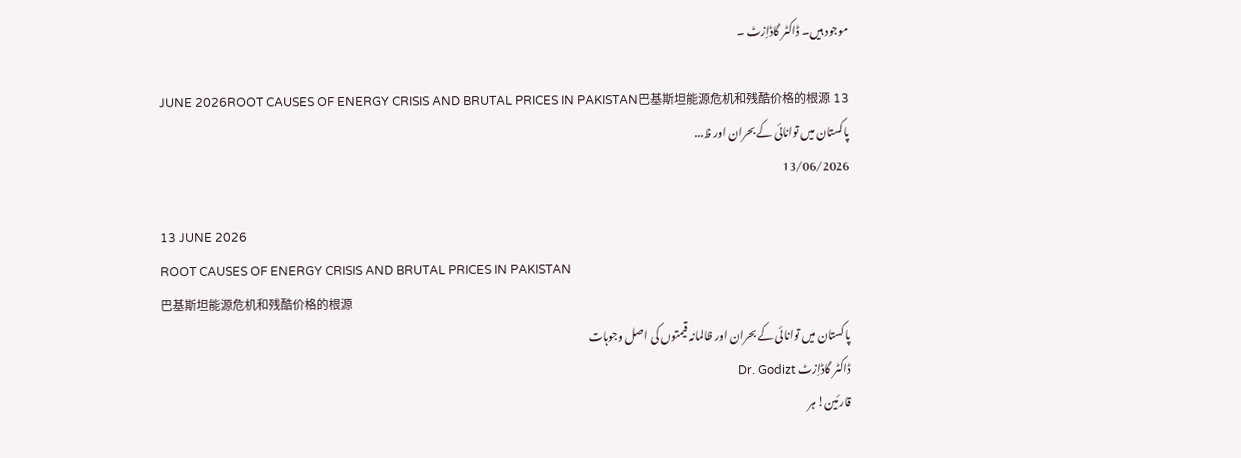موجود ہیں۔ ڈاکٹر گاڈاِزٹ ۔

13 JUNE 2026ROOT CAUSES OF ENERGY CRISIS AND BRUTAL PRICES IN PAKISTAN巴基斯坦能源危机和残酷价格的根源پاکستان میں توانائی کے بحران اور ظ...
13/06/2026

13 JUNE 2026
ROOT CAUSES OF ENERGY CRISIS AND BRUTAL PRICES IN PAKISTAN
巴基斯坦能源危机和残酷价格的根源
پاکستان میں توانائی کے بحران اور ظالمانہ قیمتوں کی اصل وجوہات
ڈاکٹر گاڈاِزٹ Dr. Godizt
قارئین! ہر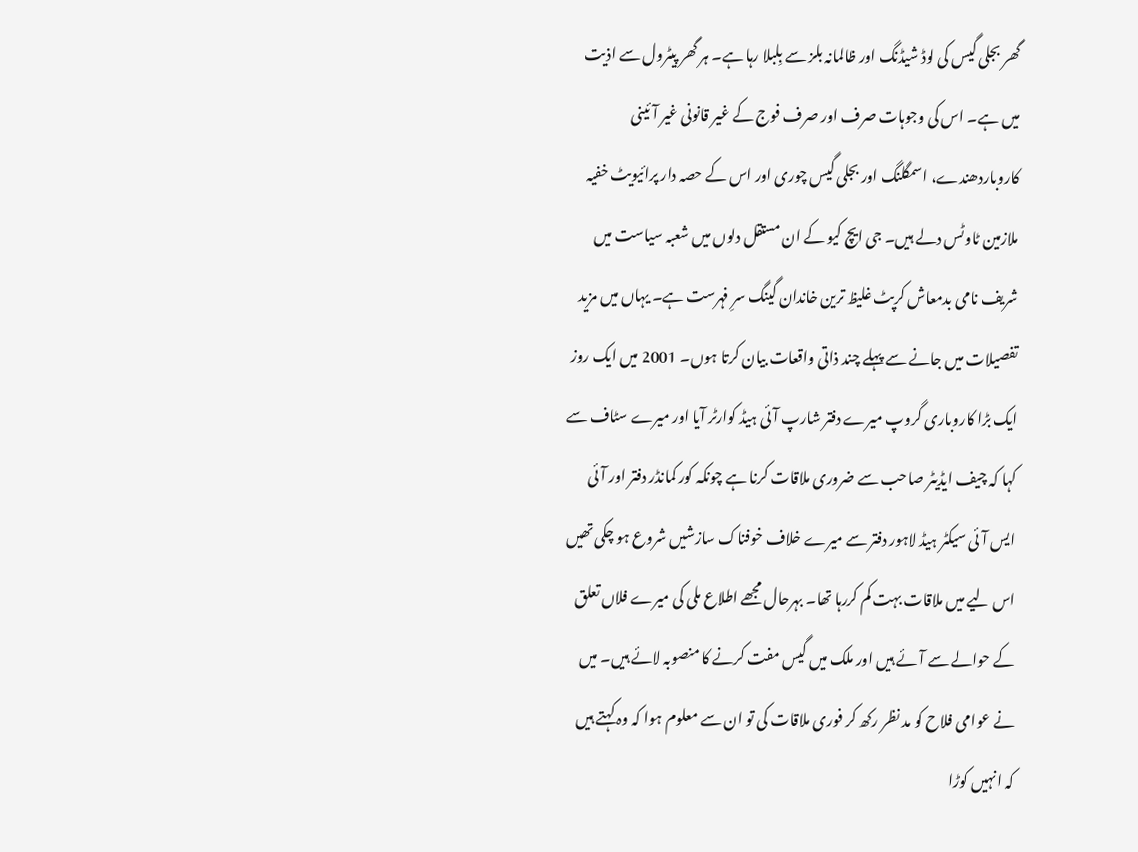گھر بجلی گیس کی لوڈ شیڈنگ اور ظالمانہ بلز سے بِلبلا رہا ہے۔ ہر گھر پیٹرول سے اذیت میں ہے۔ اس کی وجوہات صرف اور صرف فوج کے غیر قانونی غیر آئینی کاروباردھندے، اسمگلنگ اور بجلی گیس چوری اور اس کے حصہ دار پرائیویٹ خفیہ ملازمین ٹاوٹس دلے ہیں۔ جی ایچ کیو کے ان مستقل دلوں میں شعبہ سیاست میں شریف نامی بدمعاش کرپٹ غلیظ ترین خاندان گینگ سرِ فہرست ہے۔ یہاں میں مزید تفصیلات میں جانے سے پہلے چند ذاتی واقعات بیان کرتا ہوں۔ 2001 میں ایک روز ایک بڑا کاروباری گروپ میرے دفتر شارپ آئی ہیڈ کوارٹر آیا اور میرے سٹاف سے کہا کہ چیف ایڈیٹر صاحب سے ضروری ملاقات کرنا ہے چونکہ کور کمانڈر دفتر اور آئی ایس آئی سیکٹر ہیڈ لاہور دفتر سے میرے خلاف خوفناک سازشیں شروع ہو چکی تھیں اس لیے میں ملاقات بہت کم کررہا تھا۔ بہرحال مجھے اطلاع ملی کی میرے فلاں تعلق کے حوالے سے آئے ہیں اور ملک میں گیس مفت کرنے کا منصوبہ لائے ہیں۔ میں نے عوامی فلاح کو مد نظر رکھ کر فوری ملاقات کی تو ان سے معلوم ہوا کہ وہ کہتے ہیں کہ انہیں کوڑا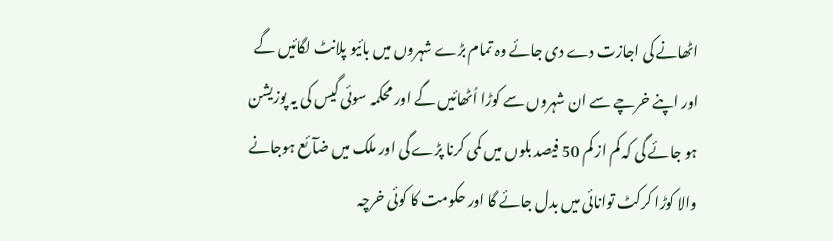اٹھانے کی اجازت دے دی جائے وہ تمام بڑے شہروں میں بائیو پلانٹ لگائیں گے اور اپنے خرچے سے ان شہروں سے کوڑا اُٹھائیں گے اور محکمہ سوئی گیس کی یہ پوزیشن ہو جائے گی کہ کم از کم 50 فیصد بلوں میں کمی کرنا پڑے گی اور ملک میں ضآئع ہوجانے والا کوڑا کرکٹ توانائی میں بدل جائے گا اور حکومت کا کوئی خرچہ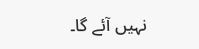نہیں آئے گا۔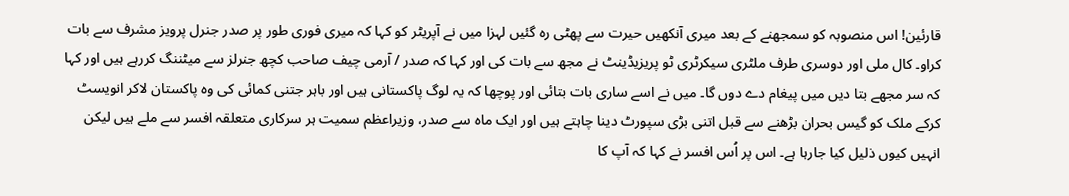قارئین! اس منصوبہ کو سمجھنے کے بعد میری آنکھیں حیرت سے پھٹی رہ گئیں لہزا میں نے آپریٹر کو کہا کہ میری فوری طور پر صدر جنرل پرویز مشرف سے بات کراو۔ کال ملی اور دوسری طرف ملٹری سیکرٹری ٹو پریزیڈینٹ نے مجھ سے بات کی اور کہا کہ صدر / آرمی چیف صاحب کچھ جنرلز سے میٹننگ کررہے ہیں اور کہا کہ سر مجھے بتا دیں میں پیغام دے دوں گا۔ میں نے اسے ساری بات بتائی اور پوچھا کہ یہ لوگ پاکستانی ہیں اور باہر جتنی کمائی کی وہ پاکستان لاکر انویسٹ کرکے ملک کو گیس بحران بڑھنے سے قبل اتنی بڑی سپورٹ دینا چاہتے ہیں اور ایک ماہ سے صدر، وزیراعظم سمیت ہر سرکاری متعلقہ افسر سے ملے ہیں لیکن انہیں کیوں ذلیل کیا جارہا ہے۔ اس پر اُس افسر نے کہا کہ آپ کا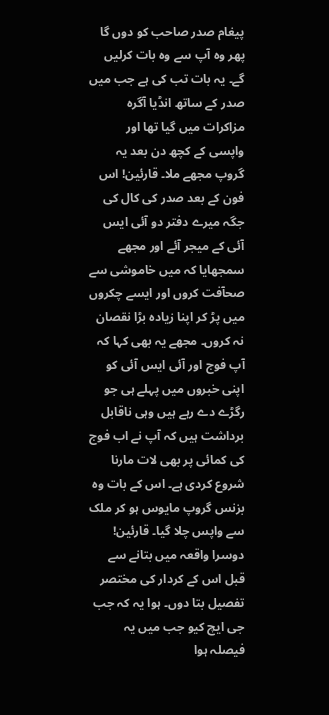پیغام صدر صاحب کو دوں گا پھر وہ آپ سے وہ بات کرلیں گے۔ یہ بات تب کی ہے جب میں صدر کے ساتھ انڈیا آگرہ مزاکرات میں گیا تھا اور واپسی کے کچھ دن بعد یہ گروپ مجھے ملا۔ قارئین! اس فون کے بعد صدر کی کال کی جگہ میرے دفتر دو آئی ایس آئی کے میجر آئے اور مجھے سمجھایا کہ میں خاموشی سے صحآفت کروں اور ایسے چکروں میں پڑ کر اپنا زیادہ بڑا نقصان نہ کروں۔ مجھے یہ بھی کہا کہ آپ فوج اور آئی ایس آئی کو اپنی خبروں میں پہلے ہی جو رگڑے دے رہے ہیں وہی ناقابل برداشت ہیں کہ آپ نے اب فوج کی کمائی پر بھی لات مارنا شروع کردی ہے۔ اس کے بات وہ بزنس گروپ مایوس ہو کر ملک سے واپس چلا گیا۔ قارئین! دوسرا واقعہ میں بتانے سے قبل اس کے کردار کی مختصر تفصیل بتا دوں۔ ہوا یہ کہ جب جی ایچ کیو جب میں یہ فیصلہ ہوا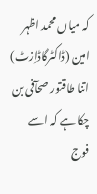کہ میاں محمد اظہر امین (ڈاکٹرگاڈاِزٹ) اتنا طاقتور صحآفی بن چکا ہے کہ اسے فوج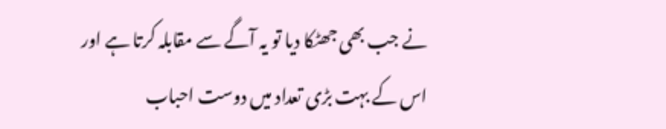نے جب بھی جھٹکا دیا تو یہ آگے سے مقابلہ کرتا ہے اور اس کے بہت بڑی تعداد میں دوست احباب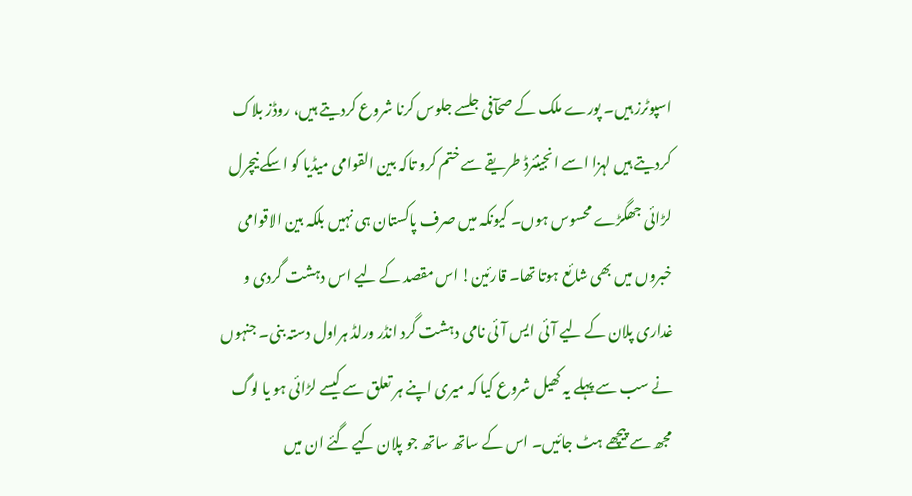اسپوٹرز ہیں۔ پورے ملک کے صحآفی جلسے جلوس کرنا شروع کردیتے ہیں، روڈز بلاک کردیتے ہیں لہزا اسے انجینئرڈ طریقے سے ختم کرو تاکہ بین القوامی میڈیا کو اسکے نیچرل لڑائی جھگڑے محسوس ہوں۔ کیونکہ میں صرف پاکستان ہی نہیں بلکہ بین الاقوامی خبروں میں بھی شائع ہوتا تھا۔ قارئین! اس مقصد کے لیے اس دہشت گردی و غداری پلان کے لیے آئی ایس آئی نامی دہشت گرد انڈر ورلڈ ہراول دستہ بنی۔ جنہوں نے سب سے پہلے یہ کھیل شروع کیا کہ میری اپنے ہر تعلق سے کیسے لڑائی ہو یا لوگ مجھ سے پیچھے ہٹ جائیں۔ اس کے ساتھ ساتھ جو پلان کیے گئے ان میں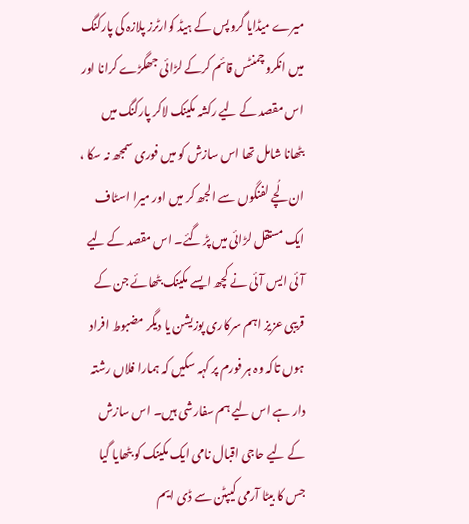میرے میڈایا گروپس کے ہیڈ کوارٹرز پلازہ کی پارکنگ میں انکروچمنٹس قائم کرکے لڑائی جھگڑے کرانا اور اس مقصد کے لیے رکشہ مکینک لاکر پارکنگ میں بٹھانا شامل تھا اس سازش کو میں فوری سمجھ نہ سکا ، ان لُچے لفنگوں سے الجھ کر میں اور میرا اسٹاف ایک مستقل لڑائی میں پڑ گئے۔ اس مقصد کے لیے آئی ایس آئی نے کچھ ایسے مکینک بٹھائے جن کے قریبی عزیز اہم سرکاری پوزیشن یا دیگر مضبوط افراد ہوں تاکہ وہ ہر فورم پر کہہ سکیں کہ ہمارا فلاں رشتہ دار ہے اس لیے ہم سفارشی ہیں۔ اس سازش کے لیے حاجی اقبال نامی ایک مکینک کو بٹھایا گیا جس کا بیٹا آرمی کیپٹن سے ڈی ایم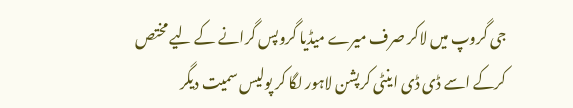جی گروپ میں لاکر صرف میرے میڈیا گروپس گرانے کے لیے مختص کرکے اسے ڈی ڈی اینٹی کرپشن لاہور لگا کر پولیس سمیت دیگر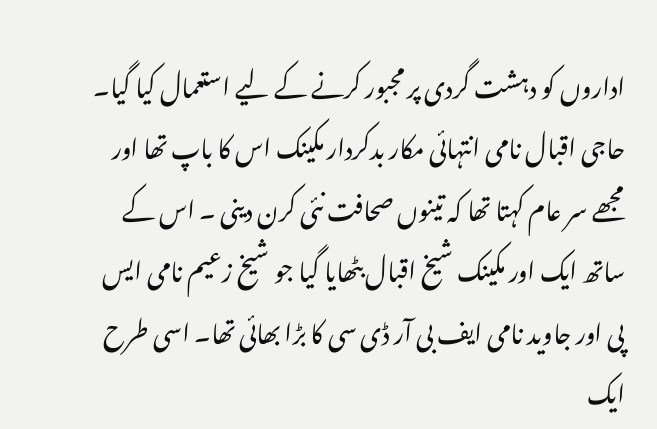اداروں کو دہشت گردی پر مجبور کرنے کے لیے استعمال کیا گیا۔ حاجی اقبال نامی انتہائی مکار بدکردار مکینک اس کا باپ تھا اور مجھے سر عام کہتا تھا کہ تینوں صحافت نئی کرن دینی ۔ اس کے ساتھ ایک اور مکینک شیخ اقبال بٹھایا گیا جو شیخ زعیم نامی ایس پی اور جاوید نامی ایف بی آر ڈی سی کا بڑا بھائی تھا۔ اسی طرح ایک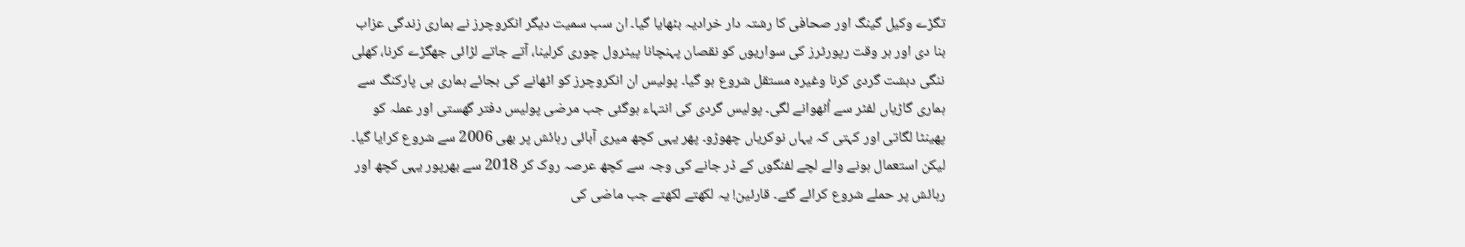تگڑے وکیل گینگ اور صحافی کا رشتہ دار خرادیہ بٹھایا گیا۔ ان سب سمیت دیگر انکروچرز نے ہماری زندگی عزاب بنا دی اور ہر وقت رپورٹرز کی سواریوں کو نقصان پہنچانا پیٹرول چوری کرلینا، آتے جاتے لڑائی جھگڑے کرنا، کھلی ننگی دہشت گردی کرنا وغیرہ مستقل شروع ہو گیا۔ پولیس ان انکروچرز کو اٹھانے کی بجائے ہماری ہی پارکنگ سے ہماری گاڑیاں لفٹر سے اُٹھوانے لگی۔ پولیس گردی کی انتہاء ہوگئی جب مرضی پولیس دفتر گھستی اور عملہ کو پھینٹا لگاتی اور کہتی کہ یہاں نوکریاں چھوڑو۔ پھر یہی کچھ میری آبائی رہائش پر بھی 2006 سے شروع کرایا گیا۔ لیکن استعمال ہونے والے لچے لفنگوں کے ڈر جانے کی وجہ سے کچھ عرصہ روک کر 2018 سے بھرپور یہی کچھ اور رہائش پر حملے شروع کرائے گئے۔ قارئین! یہ لکھتے لکھتے جب ماضی کی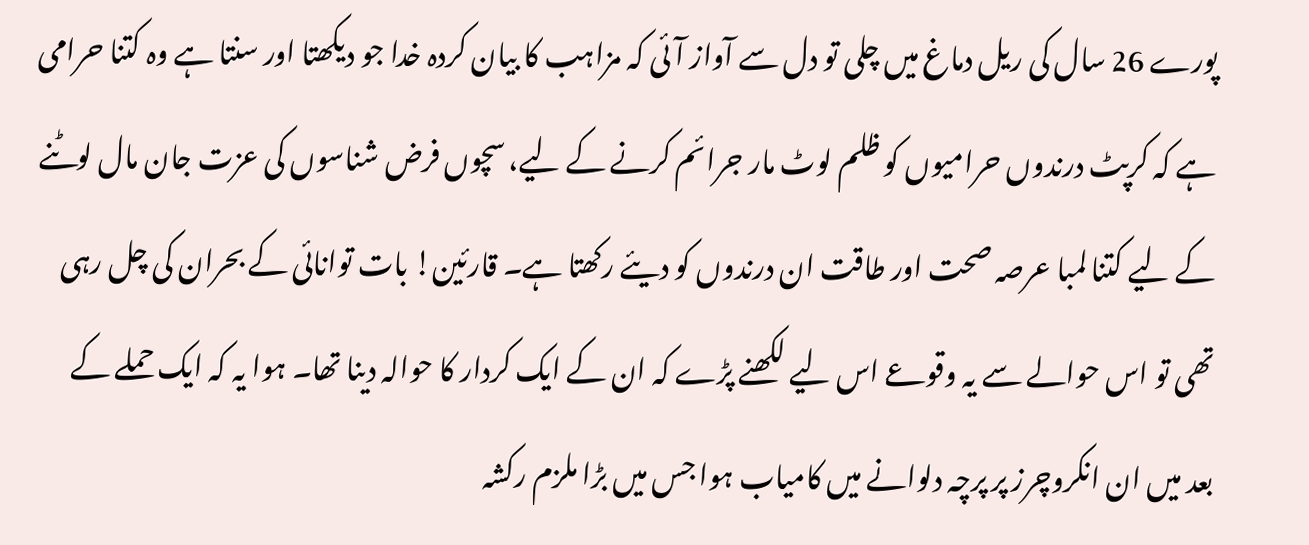پورے 26 سال کی ریل دماغ میں چلی تو دل سے آواز آئی کہ مزاہب کا بیان کردہ خدا جو دیکھتا اور سنتا ہے وہ کتنا حرامی ہے کہ کرپٹ درندوں حرامیوں کو ظلم لوٹ مار جرائم کرنے کے لیے، سچوں فرض شناسوں کی عزت جان مال لوٹنے کے لیے کتنا لمبا عرصہ صحت اور طاقت ان درندوں کو دیئے رکھتا ہے۔ قارئین! بات توانائی کے بحران کی چل رہی تھی تو اس حوالے سے یہ وقوعے اس لیے لکھنے پڑے کہ ان کے ایک کردار کا حوالہ دینا تھا۔ ہوا یہ کہ ایک حملے کے بعد میں ان انکروچرز پر پرچہ دلوانے میں کامیاب ہوا جس میں بڑا ملزم رکشہ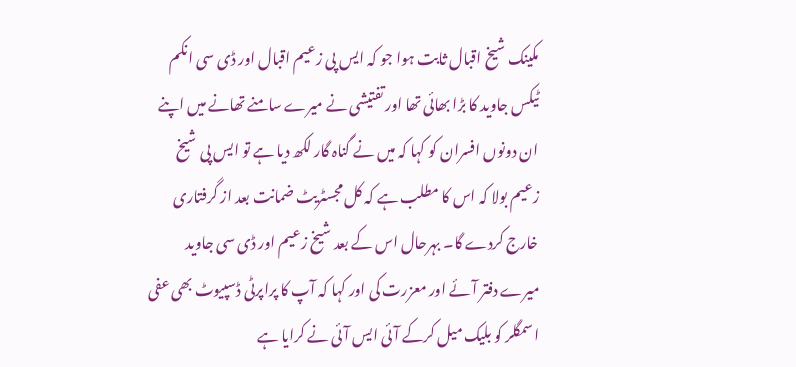مکینک شیخ اقبال ثابت ہوا جو کہ ایس پی زعیم اقبال اور ڈی سی انکم ٹیکس جاوید کا بڑا بھائی تھا اور تفتیشی نے میرے سامنے تھانے میں اپنے ان دونوں افسران کو کہا کہ میں نے گناہ گار لکھ دیا ہے تو ایس پی شیخ زعیم بولا کہ اس کا مطلب ہے کہ کل مجسٹریٹ ضمانت بعد از گرفتاری خارج کردے گا۔ بہرحال اس کے بعد شیخ زعیم اور ڈی سی جاوید میرے دفتر آئے اور معزرت کی اور کہا کہ آپ کا پراپرٹی ڈسپیوٹ بھی عفی اسمگلر کو بلیک میل کرکے آئی ایس آئی نے کرایا ہے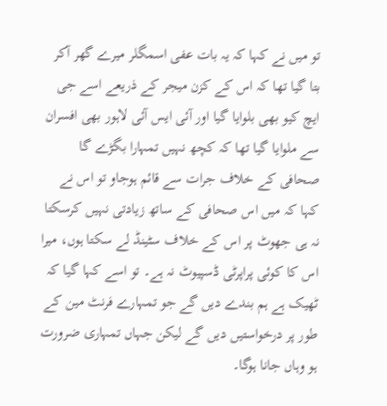تو میں نے کہا کہ یہ بات عفی اسمگلر میرے گھر آکر بتا گیا تھا کہ اس کے کزن میجر کے ذریعے اسے جی ایچ کیو بھی بلوایا گیا اور آئی ایس آئی لاہور بھی افسران سے ملوایا گیا تھا کہ کچھ نہیں تمہارا بگڑے گا صحافی کے خلاف جرات سے قائم ہوجاو تو اس نے کہا کہ میں اس صحافی کے ساتھ زیادتی نہیں کرسکتا نہ ہی جھوٹ پر اس کے خلاف سٹینڈ لے سکتا ہوں، میرا اس کا کوئی پراپرٹی ڈسپیوٹ نہ ہے۔ تو اسے کہا گیا کہ ٹھیک ہے ہم بندے دیں گے جو تمہارے فرنٹ مین کے طور پر درخواستیں دیں گے لیکن جہاں تمہاری ضرورت ہو وہاں جانا ہوگا۔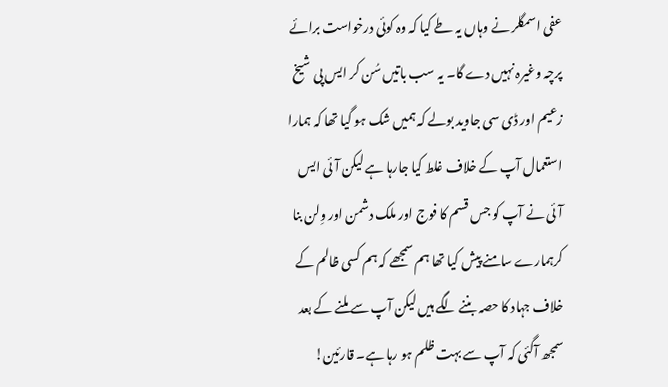عفی اسمگلر نے وہاں یہ طے کیا کہ وہ کوئی درخواست برائے پرچہ وغیرہ نہیں دے گا۔ یہ سب باتیں سُن کر ایس پی شیخ زعیم اور ڈی سی جاوید بولے کہ ہمیں شک ہو گیا تھا کہ ہمارا استعمال آپ کے خلاف غلط کیا جارہا ہے لیکن آئی ایس آئی نے آپ کو جس قسم کا فوج اور ملک دشمن اور وِلن بنا کرہمارے سامنے پیش کیا تھا ہم سمجھے کہ ہم کسی ظالم کے خلاف جہاد کا حصہ بننے لگے ہیں لیکن آپ سے ملنے کے بعد سمجھ آگئی کہ آپ سے بہت ظلم ہو رہا ہے۔ قارئین!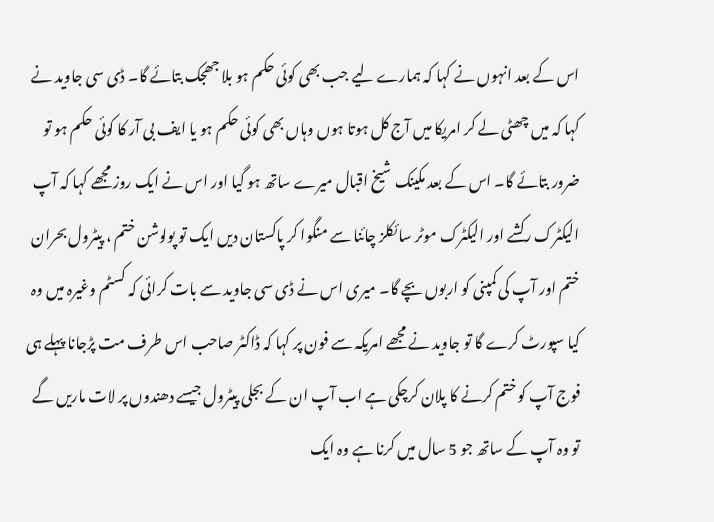اس کے بعد انہوں نے کہا کہ ہمارے لیے جب بھی کوئی حکم ہو بلا جھجک بتائے گا۔ ڈی سی جاوید نے کہا کہ میں چھٹی لے کر امریکا میں آج کل ہوتا ہوں وہاں بھی کوئی حکم ہو یا ایف بی آر کا کوئی حکم ہو تو ضرور بتائے گا۔ اس کے بعد مکینک شیخ اقبال میرے ساتھ ہو گیا اور اس نے ایک روز مجھے کہا کہ آپ الیکٹرک رکشے اور الیکٹرک موٹر سائکلز چائنا سے منگوا کر پاکستان دیں ایک تو پولوشن ختم ، پیٹرول بحران ختم اور آپ کی کمپنی کو اربوں بچے گا۔ میری اس نے ڈی سی جاوید سے بات کرائی کہ کسٹم وغیرہ میں وہ کیا سپورٹ کرے گا تو جاوید نے مجھے امریکہ سے فون پر کہا کہ ڈاکٹر صاحب اس طرف مت پڑجانا پہلے ہی فوج آپ کو ختم کرنے کا پلان کرچکی ہے اب آپ ان کے بجلی پیٹرول جیسے دھندوں پر لات ماریں گے تو وہ آپ کے ساتھ جو 5 سال میں کرنا ہے وہ ایک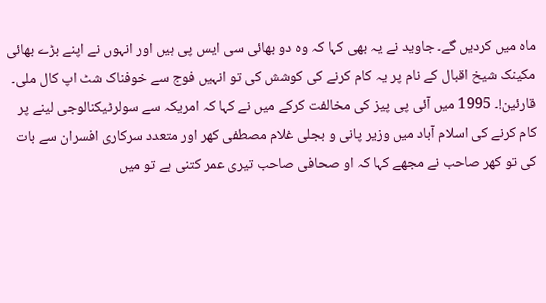ماہ میں کردیں گے۔ جاوید نے یہ بھی کہا کہ وہ دو بھائی سی ایس پی ہیں اور انہوں نے اپنے بڑے بھائی مکینک شیخ اقبال کے نام پر یہ کام کرنے کی کوشش کی تو انہیں فوج سے خوفناک شٹ اپ کال ملی۔ قارئین!۔ 1995 میں آئی پی پیز کی مخالفت کرکے میں نے کہا کہ امریکہ سے سولرٹیکنالوجی لینے پر کام کرنے کی اسلام آباد میں وزیر پانی و بجلی غلام مصطفی کھر اور متعدد سرکاری افسران سے بات کی تو کھر صاحب نے مجھے کہا کہ او صحافی صاحب تیری عمر کتنی ہے تو میں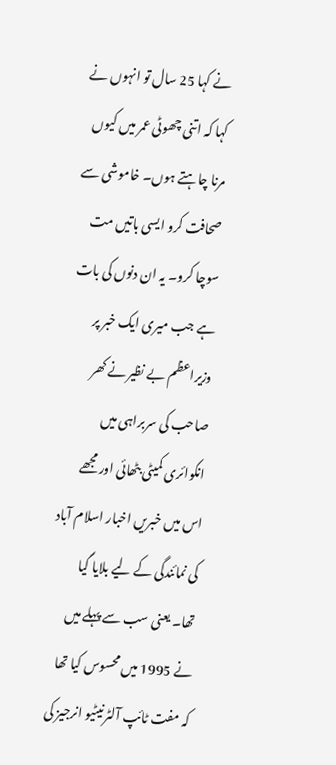نے کہا 25 سال تو انہوں نے کہا کہ اتنی چھوٹی عمر میں کیوں مرنا چاہتے ہوں۔ خاموشی سے صحافت کرو ایسی باتیں مت سوچا کرو۔ یہ ان دنوں کی بات ہے جب میری ایک خبر پر وزیراعظم بے نظیر نے کھر صاحب کی سربراہی میں انکوائری کمیٹی بٹھائی اور مجھے اس میں خبریں اخبار اسلام آباد کی نمائندگی کے لیے بلایا گیا تھا۔ یعنی سب سے پہلے میں نے 1995 میں محسوس کیا تھا کہ مفت ٹائپ آلٹرنیٹیو انرجیز کی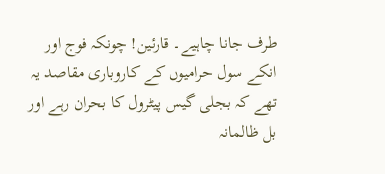طرف جانا چاہیے۔ قارئین! چونکہ فوج اور انکے سول حرامیوں کے کاروباری مقاصد یہ تھے کہ بجلی گیس پیٹرول کا بحران رہے اور بل ظالمانہ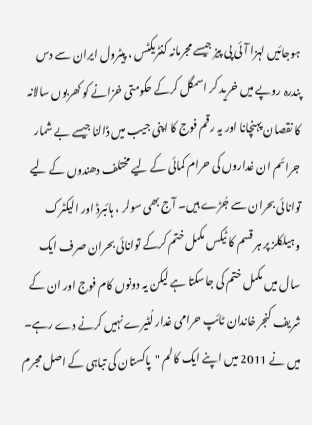ہوجائیں لہزا آئی پی پیز جیسے مجرمانہ کنٹریکٹس ، پیٹرول ایران سے دس پندرہ روپے میں خرید کر اسمگل کرکے حکومتی خزانے کو کھربوں سالانہ کا نقصان پہنچانا اور یہ رقم فوج کا اپنی جیب میں ڈالنا جیسے بے شمار جرائم ان غداروں کی حرام کمائی کے لیے مختلف دھندوں کے لیے توانائی بحران سے جُڑے ہیں۔ آج بھی سولر ، ہائبرڈ اور الیکٹرک وہیلکلز پر ہر قسم کا ٹیکس مکمل ختم کرکے توانائی بحران صرف ایک سال میں مکمل ختم کی جاسکتا ہے لیکن یہ دونوں کام فوج اور ان کے شریف کنجر خاندان ٹائپ حرامی غدار لُٹیرے نہیں کرنے دے رہے۔ میں نے 2011 میں اپنے ایک کالم "پاکستان کی تباہی کے اصل مجرم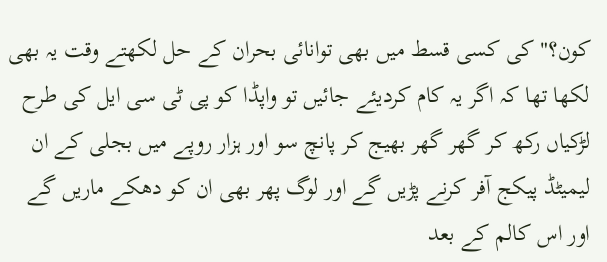کون؟" کی کسی قسط میں بھی توانائی بحران کے حل لکھتے وقت یہ بھی لکھا تھا کہ اگر یہ کام کردیئے جائیں تو واپڈا کو پی ٹی سی ایل کی طرح لڑکیاں رکھ کر گھر گھر بھیج کر پانچ سو اور ہزار روپے میں بجلی کے ان لیمیٹڈ پیکج آفر کرنے پڑیں گے اور لوگ پھر بھی ان کو دھکے ماریں گے اور اس کالم کے بعد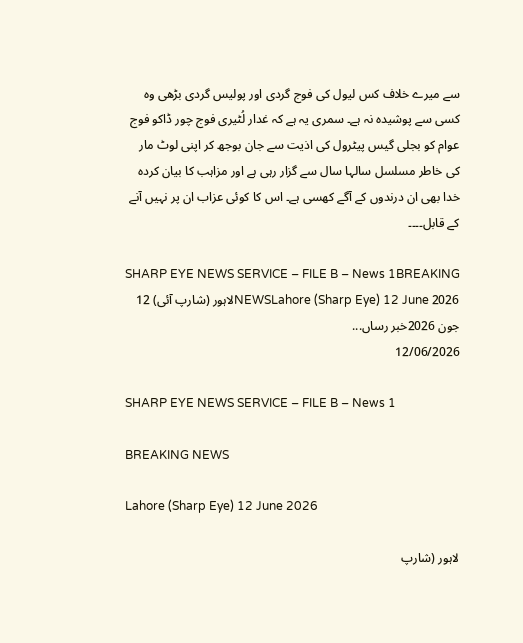سے میرے خلاف کس لیول کی فوج گردی اور پولیس گردی بڑھی وہ کسی سے پوشیدہ نہ ہے۔ سمری یہ ہے کہ غدار لُٹیری فوج چور ڈاکو فوج عوام کو بجلی گیس پیٹرول کی اذیت سے جان بوجھ کر اپنی لوٹ مار کی خاطر مسلسل سالہا سال سے گزار رہی ہے اور مزاہب کا بیان کردہ خدا بھی ان درندوں کے آگے کھسی ہے۔ اس کا کوئی عزاب ان پر نہیں آنے کے قابل۔۔۔۔

SHARP EYE NEWS SERVICE – FILE B – News 1BREAKING NEWSLahore (Sharp Eye) 12 June 2026لاہور (شارپ آئی) 12 جون 2026خبر رساں...
12/06/2026

SHARP EYE NEWS SERVICE – FILE B – News 1

BREAKING NEWS

Lahore (Sharp Eye) 12 June 2026

لاہور (شارپ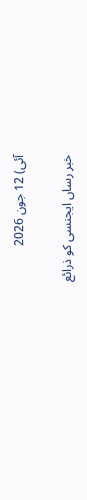آئی) 12 جون 2026

خبر رساں ایجنسی کو ذرائع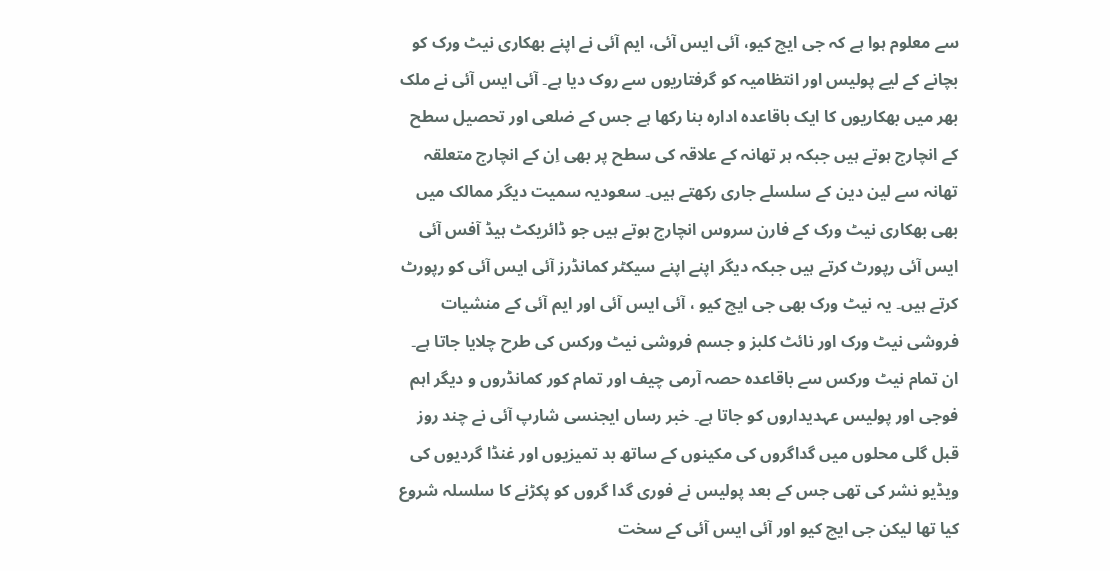سے معلوم ہوا ہے کہ جی ایچ کیو، آئی ایس آئی، ایم آئی نے اپنے بھکاری نیٹ ورک کو بچانے کے لیے پولیس اور انتظامیہ کو گرفتاریوں سے روک دیا ہے۔ آئی ایس آئی نے ملک بھر میں بھکاریوں کا ایک باقاعدہ ادارہ بنا رکھا ہے جس کے ضلعی اور تحصیل سطح کے انچارج ہوتے ہیں جبکہ ہر تھانہ کے علاقہ کی سطح پر بھی اِن کے انچارج متعلقہ تھانہ سے لین دین کے سلسلے جاری رکھتے ہیں۔ سعودیہ سمیت دیگر ممالک میں بھی بھکاری نیٹ ورک کے فارن سروس انچارج ہوتے ہیں جو ڈائریکٹ ہیڈ آفس آئی ایس آئی رپورٹ کرتے ہیں جبکہ دیگر اپنے اپنے سیکٹر کمانڈرز آئی ایس آئی کو رپورٹ کرتے ہیں۔ یہ نیٹ ورک بھی جی ایچ کیو ، آئی ایس آئی اور ایم آئی کے منشیات فروشی نیٹ ورک اور نائٹ کلبز و جسم فروشی نیٹ ورکس کی طرح چلایا جاتا ہے۔ ان تمام نیٹ ورکس سے باقاعدہ حصہ آرمی چیف اور تمام کور کمانڈروں و دیگر اہم فوجی اور پولیس عہدیداروں کو جاتا ہے۔ خبر رساں ایجنسی شارپ آئی نے چند روز قبل گلی محلوں میں گداگروں کی مکینوں کے ساتھ بد تمیزیوں اور غنڈا گردیوں کی ویڈیو نشر کی تھی جس کے بعد پولیس نے فوری گدا گروں کو پکڑنے کا سلسلہ شروع کیا تھا لیکن جی ایچ کیو اور آئی ایس آئی کے سخت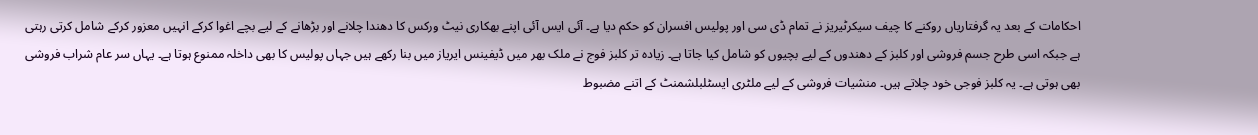احکامات کے بعد یہ گرفتاریاں روکنے کا چیف سیکرٹیریز نے تمام ڈی سی اور پولیس افسران کو حکم دیا ہے۔ آئی ایس آئی اپنے بھکاری نیٹ ورکس کا دھندا چلانے اور بڑھانے کے لیے بچے اغوا کرکے انہیں معزور کرکے شامل کرتی رہتی ہے جبکہ اسی طرح جسم فروشی اور کلبز کے دھندوں کے لیے بچیوں کو شامل کیا جاتا ہے۔ زیادہ تر کلبز فوج نے ملک بھر میں ڈیفینس ایریاز میں بنا رکھے ہیں جہاں پولیس کا بھی داخلہ ممنوع ہوتا ہے۔ یہاں سر عام شراب فروشی بھی ہوتی ہے۔ یہ کلبز فوجی خود چلاتے ہیں۔ منشیات فروشی کے لیے ملٹری ایسٹلبلشمنٹ کے اتنے مضبوط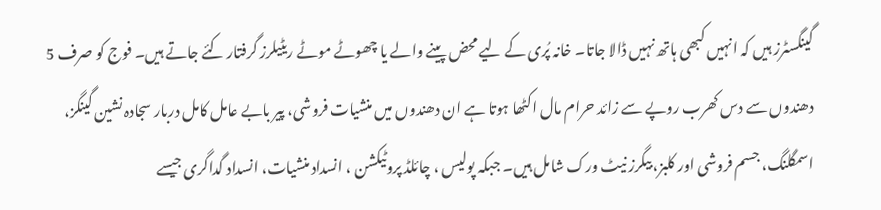گینگسٹرز ہیں کہ انہیں کبھی ہاتھ نہیں ڈالا جاتا۔ خانہ پُری کے لیے محض پینے والے یا چھوٹے موٹے ریٹیلرز گرفتار کئے جاتے ہیں۔ فوج کو صرف 5 دھندوں سے دس کھرب روپے سے زائد حرام مال اکٹھا ہوتا ہے ان دھندوں میں منشیات فروشی، پیر بابے عامل کامل دربار سجادہ نشین گینگز، اسمگلنگ، جسم فروشی اور کلبز، بیگرز نیٹ ورک شامل ہیں۔ جبکہ پولیس ، چائلڈ پروٹیکشن ، انسداد منشیات، انسداد گداگری جیسے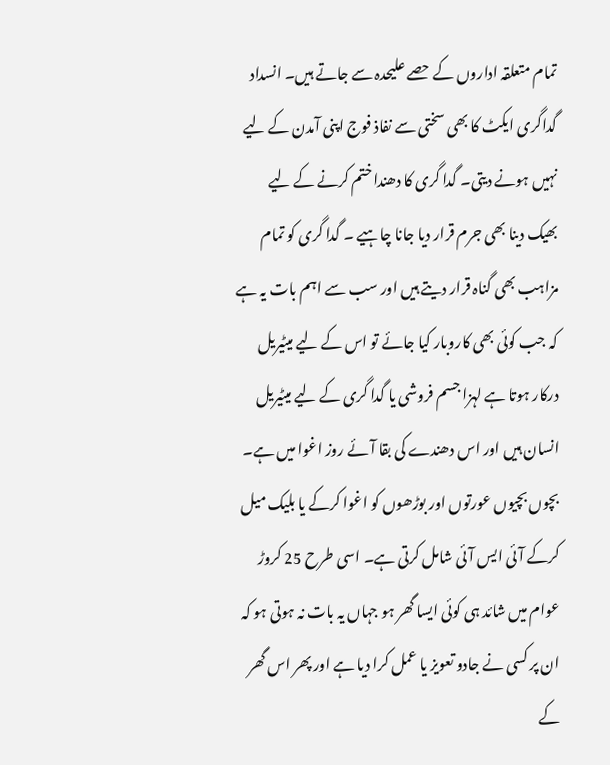تمام متعلقہ اداروں کے حصے علیحدہ سے جاتے ہیں۔ انسداد گداگری ایکٹ کا بھی سختی سے نفاذ فوج اپنی آمدن کے لیے نہیں ہونے دیتی۔ گدا گری کا دھندا ختم کرنے کے لیے بھیک دینا بھی جرم قرار دیا جانا چاہیے ۔ گدا گری کو تمام مزاہب بھی گناہ قرار دیتے ہیں اور سب سے اہم بات یہ ہے کہ جب کوئی بھی کاروبار کیا جائے تو اس کے لیے میٹیریل درکار ہوتا ہے لہزا جسم فروشی یا گدا گری کے لیے میٹیریل انسان ہیں اور اس دھندے کی بقا آئے روز اغوا میں ہے۔ بچوں بچیوں عورتوں اور بوڑھوں کو اغوا کرکے یا بلیک میل کرکے آئی ایس آئی شامل کرتی ہے۔ اسی طرح 25 کروڑ عوام میں شائد ہی کوئی ایسا گھر ہو جہاں یہ بات نہ ہوتی ہو کہ ان پر کسی نے جادو تعویز یا عمل کرا دیا ہے اور پھر اس گھر کے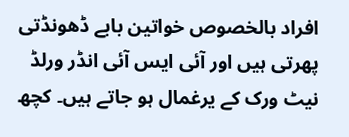افراد بالخصوص خواتین بابے ڈھونڈتی پھرتی ہیں اور آئی ایس آئی انڈر ورلڈ نیٹ ورک کے یرغمال ہو جاتے ہیں۔ کچھ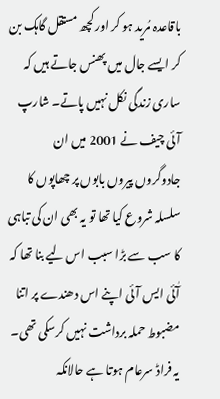باقاعدہ مُرید ہو کر اور کچھ مستقل گاہک بن کر ایسے جال میں پھنس جاتے ہیں کہ ساری زندگی نکل نہیں پاتے۔ شارپ آئی چیف نے 2001 میں ان جادوگروں پیروں بابوں پر چھاپوں کا سلسلہ شروع کیا تھا تو یہ بھی ان کی تباہی کا سب سے بڑا سبب اس لیے بنا تھا کہ آٰئی ایس آئی اپنے اس دھندے پر اتنا مضبوط حملہ برداشت نہیں کرسکی تھی۔ یہ فراڈ سرعام ہوتا ہے حالانکہ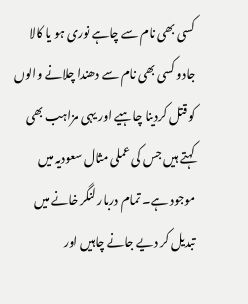کسی بھی نام سے چاہے نوری ہو یا کالا جادو کسی بھی نام سے دھندا چلانے والوں کو قتل کردینا چاہیے اور یہی مزاہب بھی کہتے ہیں جس کی عملی مثال سعودیہ میں موجود ہے۔ تمام دربار لنگر خانے میں تبدیل کر دیے جانے چاہیں اور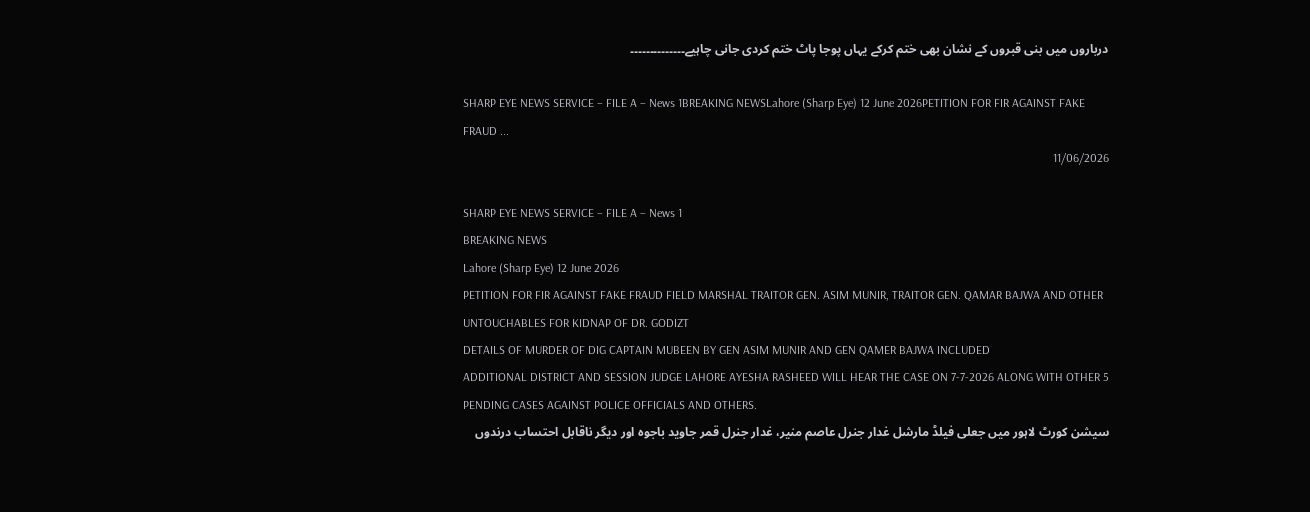درباروں میں بنی قبروں کے نشان بھی ختم کرکے یہاں پوجا پاٹ ختم کردی جانی چاہیے۔۔۔۔۔۔۔۔۔۔۔۔۔۔

SHARP EYE NEWS SERVICE – FILE A – News 1BREAKING NEWSLahore (Sharp Eye) 12 June 2026PETITION FOR FIR AGAINST FAKE FRAUD ...
11/06/2026

SHARP EYE NEWS SERVICE – FILE A – News 1
BREAKING NEWS
Lahore (Sharp Eye) 12 June 2026
PETITION FOR FIR AGAINST FAKE FRAUD FIELD MARSHAL TRAITOR GEN. ASIM MUNIR, TRAITOR GEN. QAMAR BAJWA AND OTHER UNTOUCHABLES FOR KIDNAP OF DR. GODIZT
DETAILS OF MURDER OF DIG CAPTAIN MUBEEN BY GEN ASIM MUNIR AND GEN QAMER BAJWA INCLUDED
ADDITIONAL DISTRICT AND SESSION JUDGE LAHORE AYESHA RASHEED WILL HEAR THE CASE ON 7-7-2026 ALONG WITH OTHER 5 PENDING CASES AGAINST POLICE OFFICIALS AND OTHERS.
سیشن کورٹ لاہور میں جعلی فیلڈ مارشل غدار جنرل عاصم منیر، غدار جنرل قمر جاوید باجوہ اور دیگر ناقابل احتساب درندوں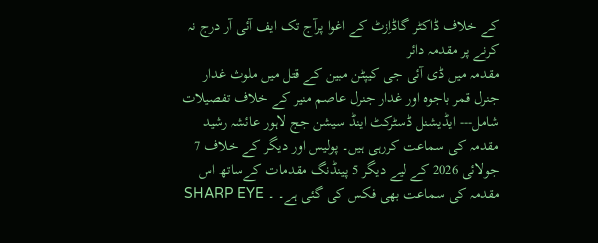کے خلاف ڈاکٹر گاڈاِزٹ کے اغوا پرآج تک ایف آئی آر درج نہ کرنے پر مقدمہ دائر
مقدمہ میں ڈی آئی جی کیپٹن مبین کے قتل میں ملوث غدار جنرل قمر باجوہ اور غدار جنرل عاصم منیر کے خلاف تفصیلات شامل--- ایڈیشنل ڈسٹرکٹ اینڈ سیشن جج لاہور عائشہ رشید مقدمہ کی سماعت کررہی ہیں۔ پولیس اور دیگر کے خلاف 7 جولائی 2026 کے لیے دیگر 5 پینڈنگ مقدمات کےساتھ اس مقدمہ کی سماعت بھی فکس کی گئی ہے۔ ۔ SHARP EYE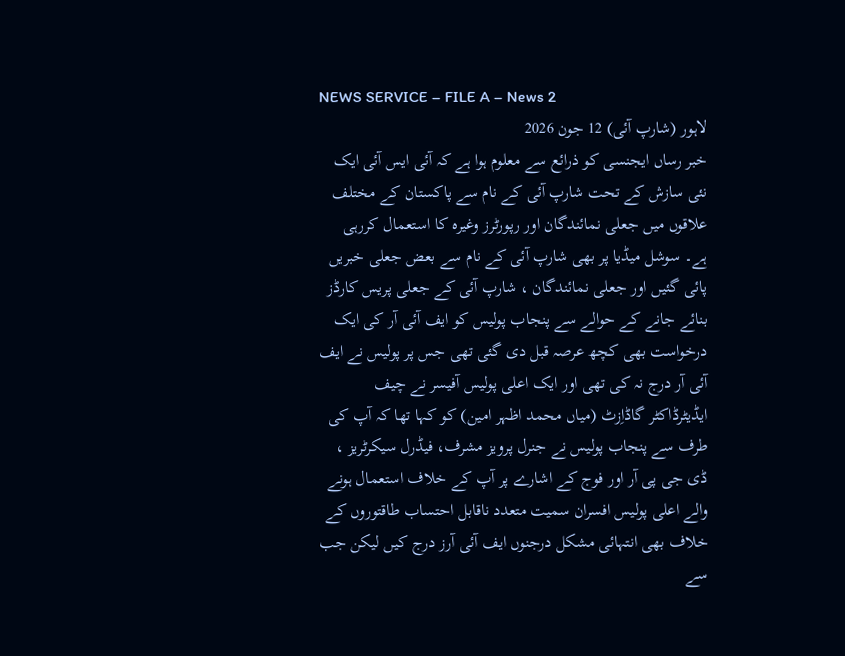NEWS SERVICE – FILE A – News 2
لاہور (شارپ آئی) 12 جون 2026
خبر رساں ایجنسی کو ذرائع سے معلوم ہوا ہے کہ آئی ایس آئی ایک نئی سازش کے تحت شارپ آئی کے نام سے پاکستان کے مختلف علاقوں میں جعلی نمائندگان اور رپورٹرز وغیرہ کا استعمال کررہی ہے۔ سوشل میڈیا پر بھی شارپ آئی کے نام سے بعض جعلی خبریں پائی گئیں اور جعلی نمائندگان ، شارپ آئی کے جعلی پریس کارڈز بنائے جانے کے حوالے سے پنجاب پولیس کو ایف آئی آر کی ایک درخواست بھی کچھ عرصہ قبل دی گئی تھی جس پر پولیس نے ایف آئی آر درج نہ کی تھی اور ایک اعلی پولیس آفیسر نے چیف ایڈیٹرڈاکٹر گاڈاِزٹ (میاں محمد اظہر امین) کو کہا تھا کہ آپ کی طرف سے پنجاب پولیس نے جنرل پرویز مشرف، فیڈرل سیکرٹریز ، ڈی جی پی آر اور فوج کے اشارے پر آپ کے خلاف استعمال ہونے والے اعلی پولیس افسران سمیت متعدد ناقابل احتساب طاقتوروں کے خلاف بھی انتہائی مشکل درجنوں ایف آئی آرز درج کیں لیکن جب سے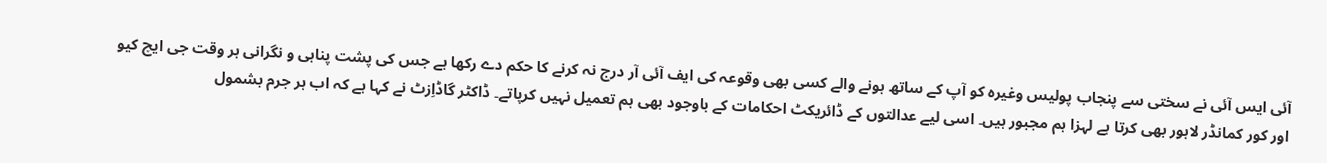آئی ایس آئی نے سختی سے پنجاب پولیس وغیرہ کو آپ کے ساتھ ہونے والے کسی بھی وقوعہ کی ایف آئی آر درج نہ کرنے کا حکم دے رکھا ہے جس کی پشت پناہی و نگرانی ہر وقت جی ایچ کیو اور کور کمانڈر لاہور بھی کرتا ہے لہزا ہم مجبور ہیں۔ اسی لیے عدالتوں کے ڈائریکٹ احکامات کے باوجود بھی ہم تعمیل نہیں کرپاتے۔ ڈاکٹر گاڈاِزٹ نے کہا ہے کہ اب ہر جرم بشمول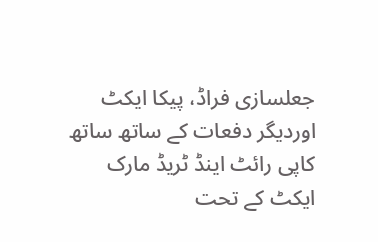جعلسازی فراڈ، پیکا ایکٹ اوردیگر دفعات کے ساتھ ساتھ کاپی رائٹ اینڈ ٹریڈ مارک ایکٹ کے تحت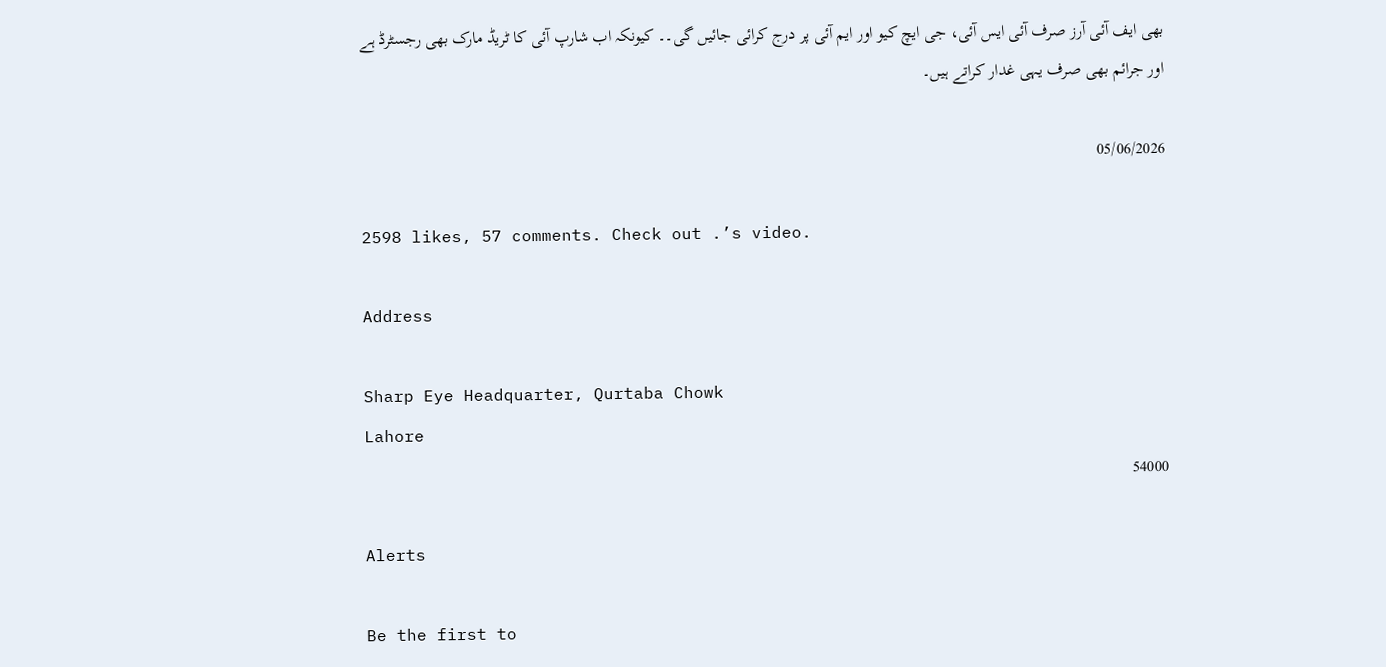بھی ایف آئی آرز صرف آئی ایس آئی، جی ایچ کیو اور ایم آئی پر درج کرائی جائیں گی۔۔ کیونکہ اب شارپ آئی کا ٹریڈ مارک بھی رجسٹرڈ ہے اور جرائم بھی صرف یہی غدار کراتے ہیں۔

05/06/2026

2598 likes, 57 comments. Check out .’s video.

Address

Sharp Eye Headquarter, Qurtaba Chowk
Lahore
54000

Alerts

Be the first to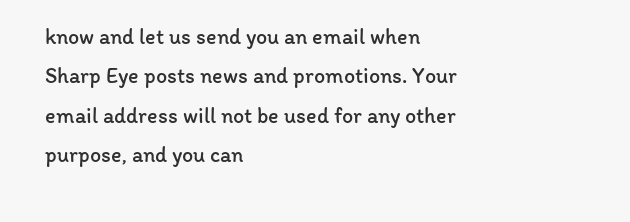know and let us send you an email when Sharp Eye posts news and promotions. Your email address will not be used for any other purpose, and you can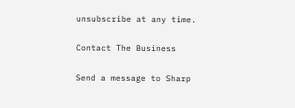unsubscribe at any time.

Contact The Business

Send a message to Sharp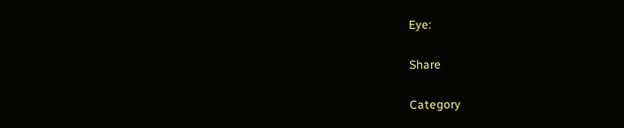Eye:

Share

Category